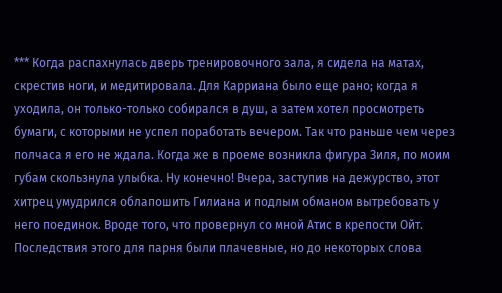*** Когда распахнулась дверь тренировочного зала, я сидела на матах, скрестив ноги, и медитировала. Для Карриана было еще рано; когда я уходила, он только-только собирался в душ, а затем хотел просмотреть бумаги, с которыми не успел поработать вечером. Так что раньше чем через полчаса я его не ждала. Когда же в проеме возникла фигура Зиля, по моим губам скользнула улыбка. Ну конечно! Вчера, заступив на дежурство, этот хитрец умудрился облапошить Гилиана и подлым обманом вытребовать у него поединок. Вроде того, что провернул со мной Атис в крепости Ойт. Последствия этого для парня были плачевные, но до некоторых слова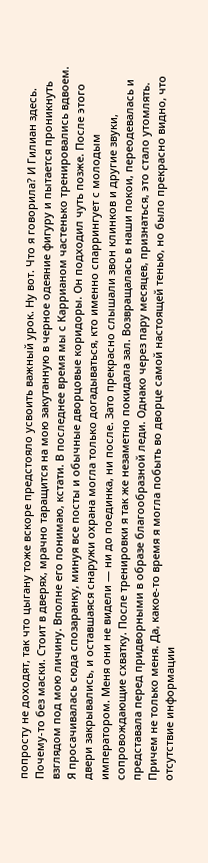попросту не доходят, так что цыгану тоже вскоре предстояло усвоить важный урок. Ну вот. Что я говорила? И Гилиан здесь. Почему-то без маски. Стоит в дверях, мрачно таращится на мою закутанную в черное одеяние фигуру и пытается проникнуть взглядом под мою личину. Вполне его понимаю, кстати. В последнее время мы с Каррианом частенько тренировались вдвоем. Я просачивалась сюда спозаранку, минуя все посты и обычные дворцовые коридоры. Он подходил чуть позже. После этого двери закрывались, и оставшаяся снаружи охрана могла только догадываться, кто именно спаррингует с молодым императором. Меня они не видели — ни до поединка, ни после. Зато прекрасно слышали звон клинков и другие звуки, сопровождающие схватку. После тренировки я так же незаметно покидала зал. Возвращалась в наши покои, переодевалась и представала перед придворными в образе благообразной леди. Однако через пару месяцев, признаться, это стало утомлять. Причем не только меня. Да, какое-то время я могла побыть во дворце самой настоящей тенью, но было прекрасно видно, что отсутствие информации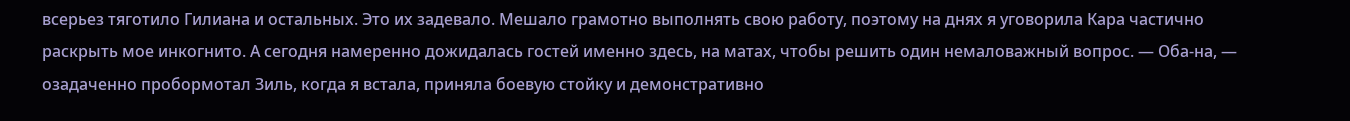всерьез тяготило Гилиана и остальных. Это их задевало. Мешало грамотно выполнять свою работу, поэтому на днях я уговорила Кара частично раскрыть мое инкогнито. А сегодня намеренно дожидалась гостей именно здесь, на матах, чтобы решить один немаловажный вопрос. — Оба-на, — озадаченно пробормотал Зиль, когда я встала, приняла боевую стойку и демонстративно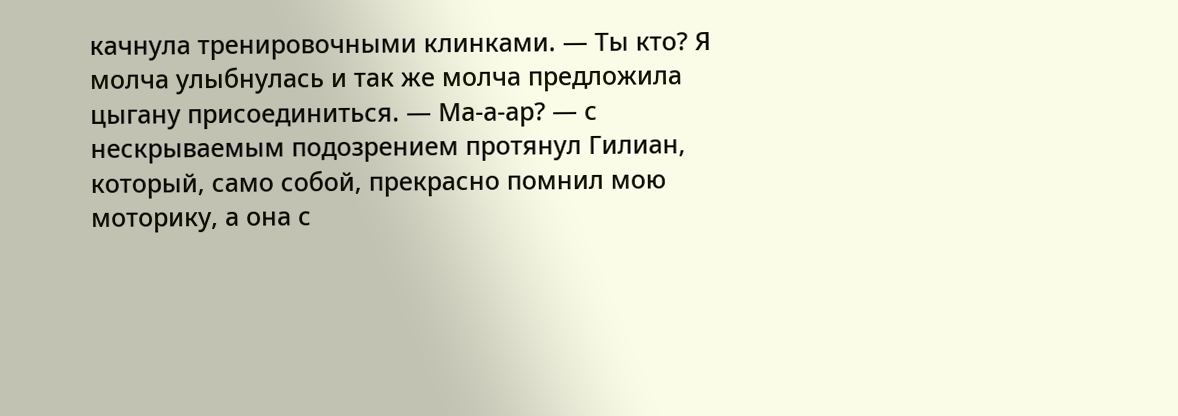качнула тренировочными клинками. — Ты кто? Я молча улыбнулась и так же молча предложила цыгану присоединиться. — Ма-а-ар? — с нескрываемым подозрением протянул Гилиан, который, само собой, прекрасно помнил мою моторику, а она с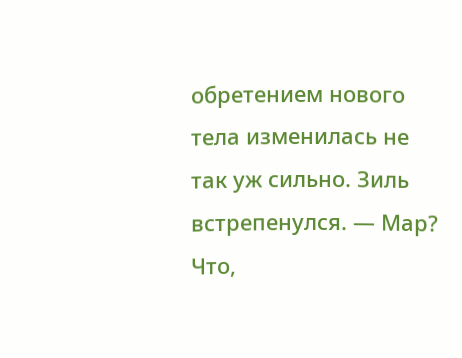обретением нового тела изменилась не так уж сильно. Зиль встрепенулся. — Мар? Что,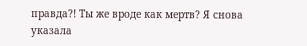правда?! Ты же вроде как мертв? Я снова указала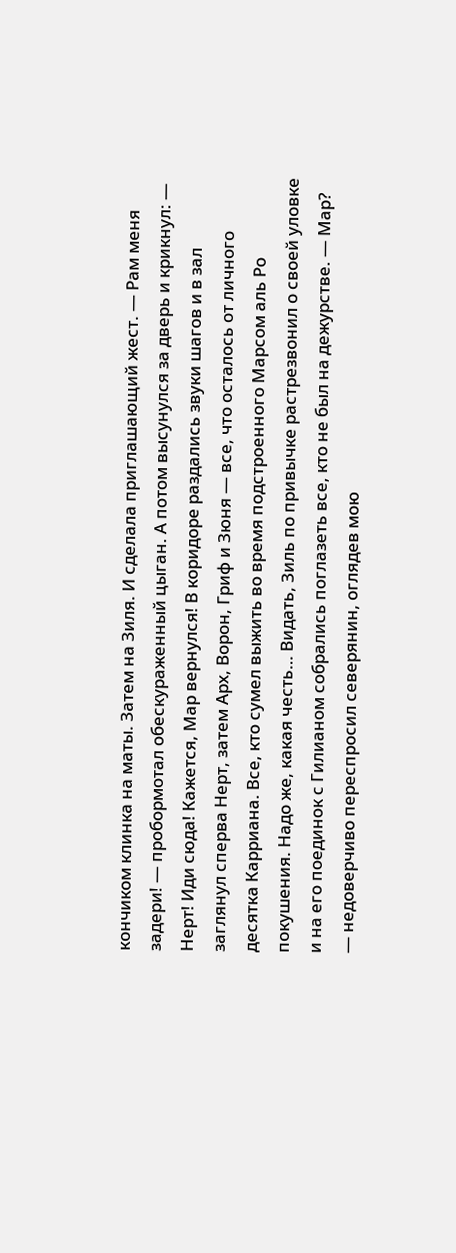кончиком клинка на маты. Затем на Зиля. И сделала приглашающий жест. — Рам меня задери! — пробормотал обескураженный цыган. А потом высунулся за дверь и крикнул: — Нерт! Иди сюда! Кажется, Мар вернулся! В коридоре раздались звуки шагов и в зал заглянул сперва Нерт, затем Арх, Ворон, Гриф и Зюня — все, что осталось от личного десятка Карриана. Все, кто сумел выжить во время подстроенного Марсом аль Ро покушения. Надо же, какая честь… Видать, Зиль по привычке растрезвонил о своей уловке и на его поединок с Гилианом собрались поглазеть все, кто не был на дежурстве. — Мар? — недоверчиво переспросил северянин, оглядев мою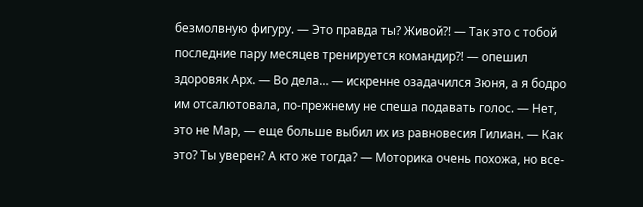безмолвную фигуру. — Это правда ты? Живой?! — Так это с тобой последние пару месяцев тренируется командир?! — опешил здоровяк Арх. — Во дела… — искренне озадачился Зюня, а я бодро им отсалютовала, по-прежнему не спеша подавать голос. — Нет, это не Мар, — еще больше выбил их из равновесия Гилиан. — Как это? Ты уверен? А кто же тогда? — Моторика очень похожа, но все-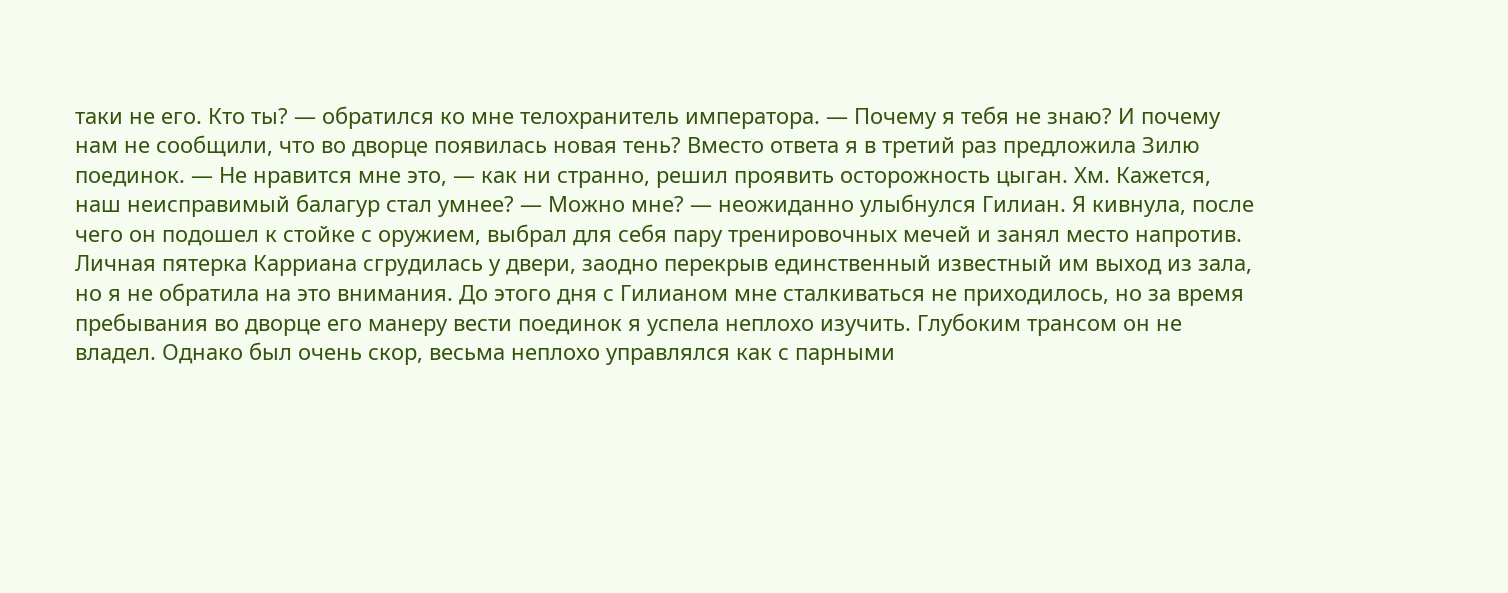таки не его. Кто ты? — обратился ко мне телохранитель императора. — Почему я тебя не знаю? И почему нам не сообщили, что во дворце появилась новая тень? Вместо ответа я в третий раз предложила Зилю поединок. — Не нравится мне это, — как ни странно, решил проявить осторожность цыган. Хм. Кажется, наш неисправимый балагур стал умнее? — Можно мне? — неожиданно улыбнулся Гилиан. Я кивнула, после чего он подошел к стойке с оружием, выбрал для себя пару тренировочных мечей и занял место напротив. Личная пятерка Карриана сгрудилась у двери, заодно перекрыв единственный известный им выход из зала, но я не обратила на это внимания. До этого дня с Гилианом мне сталкиваться не приходилось, но за время пребывания во дворце его манеру вести поединок я успела неплохо изучить. Глубоким трансом он не владел. Однако был очень скор, весьма неплохо управлялся как с парными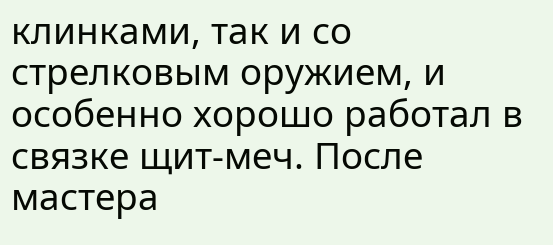клинками, так и со стрелковым оружием, и особенно хорошо работал в связке щит-меч. После мастера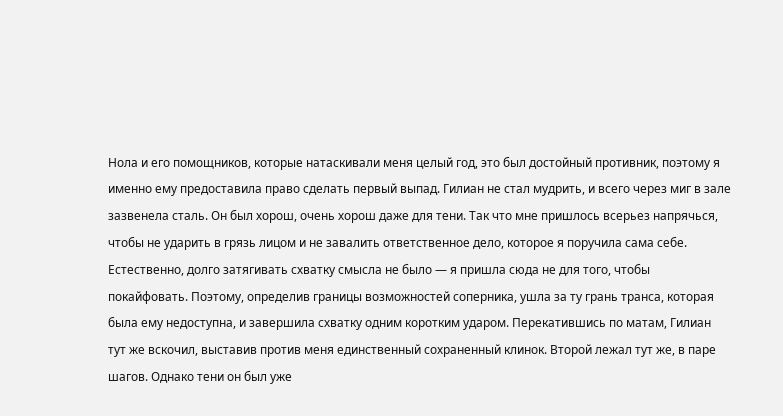Нола и его помощников, которые натаскивали меня целый год, это был достойный противник, поэтому я именно ему предоставила право сделать первый выпад. Гилиан не стал мудрить, и всего через миг в зале зазвенела сталь. Он был хорош, очень хорош даже для тени. Так что мне пришлось всерьез напрячься, чтобы не ударить в грязь лицом и не завалить ответственное дело, которое я поручила сама себе. Естественно, долго затягивать схватку смысла не было — я пришла сюда не для того, чтобы покайфовать. Поэтому, определив границы возможностей соперника, ушла за ту грань транса, которая была ему недоступна, и завершила схватку одним коротким ударом. Перекатившись по матам, Гилиан тут же вскочил, выставив против меня единственный сохраненный клинок. Второй лежал тут же, в паре шагов. Однако тени он был уже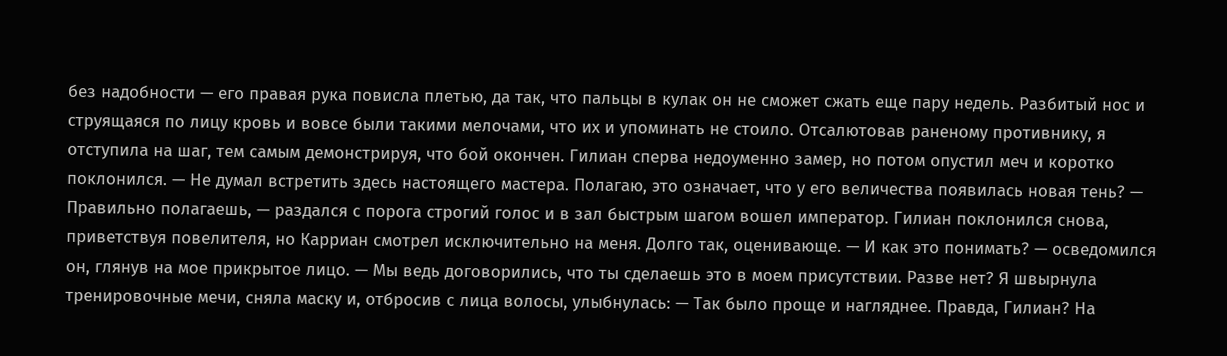без надобности — его правая рука повисла плетью, да так, что пальцы в кулак он не сможет сжать еще пару недель. Разбитый нос и струящаяся по лицу кровь и вовсе были такими мелочами, что их и упоминать не стоило. Отсалютовав раненому противнику, я отступила на шаг, тем самым демонстрируя, что бой окончен. Гилиан сперва недоуменно замер, но потом опустил меч и коротко поклонился. — Не думал встретить здесь настоящего мастера. Полагаю, это означает, что у его величества появилась новая тень? — Правильно полагаешь, — раздался с порога строгий голос и в зал быстрым шагом вошел император. Гилиан поклонился снова, приветствуя повелителя, но Карриан смотрел исключительно на меня. Долго так, оценивающе. — И как это понимать? — осведомился он, глянув на мое прикрытое лицо. — Мы ведь договорились, что ты сделаешь это в моем присутствии. Разве нет? Я швырнула тренировочные мечи, сняла маску и, отбросив с лица волосы, улыбнулась: — Так было проще и нагляднее. Правда, Гилиан? На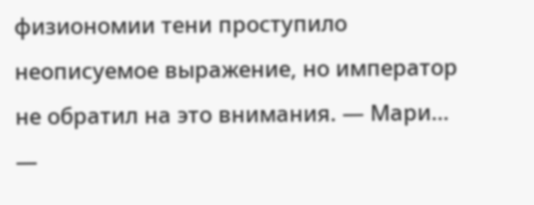физиономии тени проступило неописуемое выражение, но император не обратил на это внимания. — Мари… —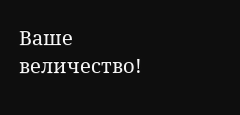Ваше величество!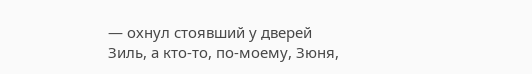— охнул стоявший у дверей Зиль, а кто-то, по-моему, Зюня,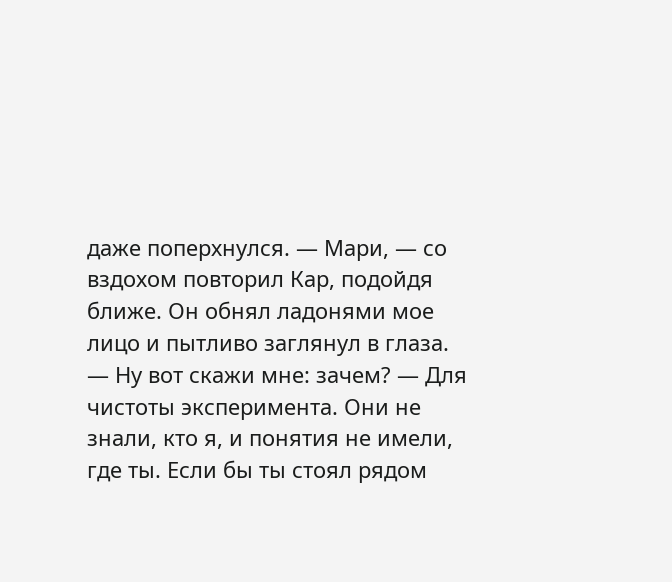даже поперхнулся. — Мари, — со вздохом повторил Кар, подойдя ближе. Он обнял ладонями мое лицо и пытливо заглянул в глаза. — Ну вот скажи мне: зачем? — Для чистоты эксперимента. Они не знали, кто я, и понятия не имели, где ты. Если бы ты стоял рядом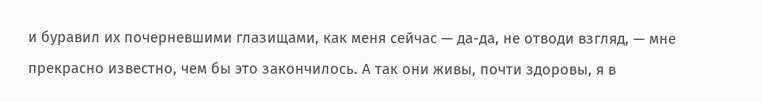и буравил их почерневшими глазищами, как меня сейчас — да-да, не отводи взгляд, — мне прекрасно известно, чем бы это закончилось. А так они живы, почти здоровы, я в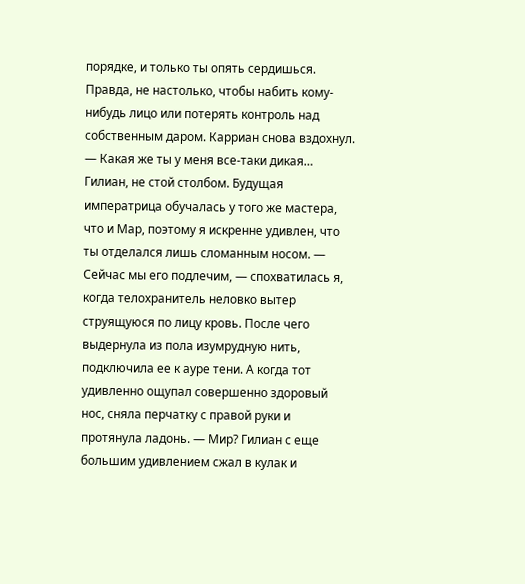порядке, и только ты опять сердишься. Правда, не настолько, чтобы набить кому-нибудь лицо или потерять контроль над собственным даром. Карриан снова вздохнул. — Какая же ты у меня все-таки дикая… Гилиан, не стой столбом. Будущая императрица обучалась у того же мастера, что и Мар, поэтому я искренне удивлен, что ты отделался лишь сломанным носом. — Сейчас мы его подлечим, — спохватилась я, когда телохранитель неловко вытер струящуюся по лицу кровь. После чего выдернула из пола изумрудную нить, подключила ее к ауре тени. А когда тот удивленно ощупал совершенно здоровый нос, сняла перчатку с правой руки и протянула ладонь. — Мир? Гилиан с еще большим удивлением сжал в кулак и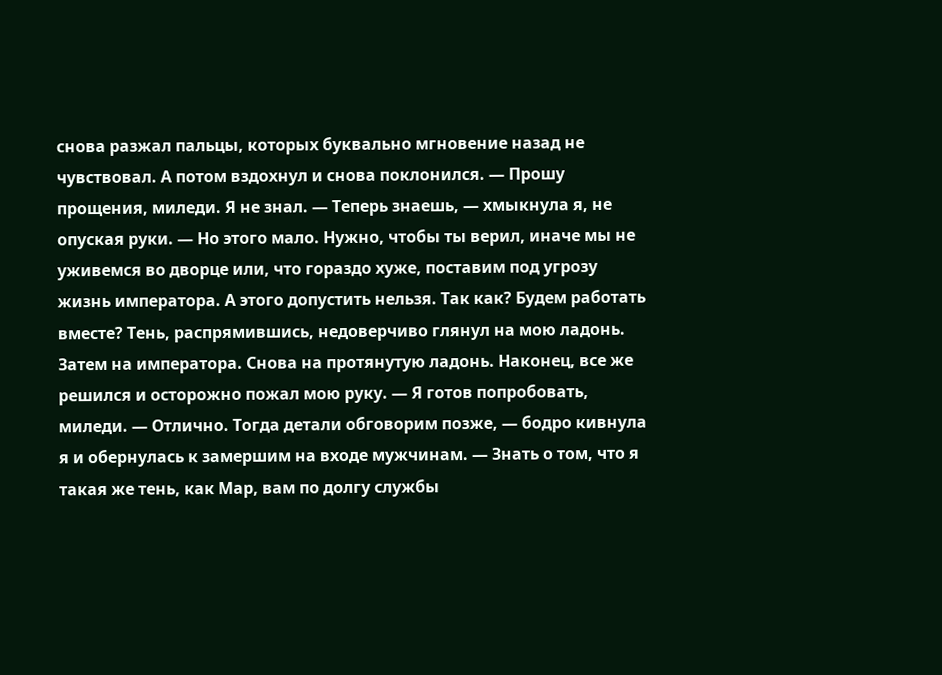снова разжал пальцы, которых буквально мгновение назад не чувствовал. А потом вздохнул и снова поклонился. — Прошу прощения, миледи. Я не знал. — Теперь знаешь, — хмыкнула я, не опуская руки. — Но этого мало. Нужно, чтобы ты верил, иначе мы не уживемся во дворце или, что гораздо хуже, поставим под угрозу жизнь императора. А этого допустить нельзя. Так как? Будем работать вместе? Тень, распрямившись, недоверчиво глянул на мою ладонь. Затем на императора. Снова на протянутую ладонь. Наконец, все же решился и осторожно пожал мою руку. — Я готов попробовать, миледи. — Отлично. Тогда детали обговорим позже, — бодро кивнула я и обернулась к замершим на входе мужчинам. — Знать о том, что я такая же тень, как Мар, вам по долгу службы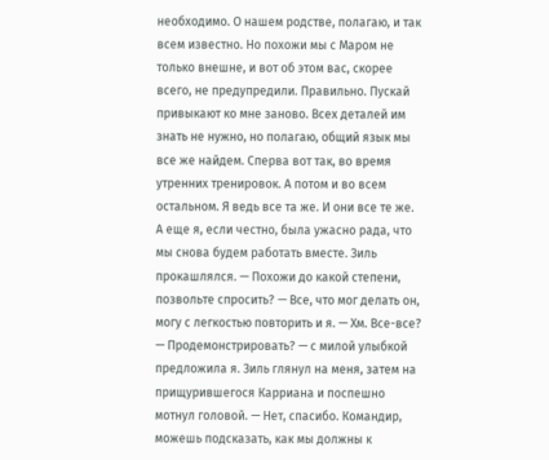необходимо. О нашем родстве, полагаю, и так всем известно. Но похожи мы с Маром не только внешне, и вот об этом вас, скорее всего, не предупредили. Правильно. Пускай привыкают ко мне заново. Всех деталей им знать не нужно, но полагаю, общий язык мы все же найдем. Сперва вот так, во время утренних тренировок. А потом и во всем остальном. Я ведь все та же. И они все те же. А еще я, если честно, была ужасно рада, что мы снова будем работать вместе. Зиль прокашлялся. — Похожи до какой степени, позвольте спросить? — Все, что мог делать он, могу с легкостью повторить и я. — Хм. Все-все? — Продемонстрировать? — с милой улыбкой предложила я. Зиль глянул на меня, затем на прищурившегося Карриана и поспешно мотнул головой. — Нет, спасибо. Командир, можешь подсказать, как мы должны к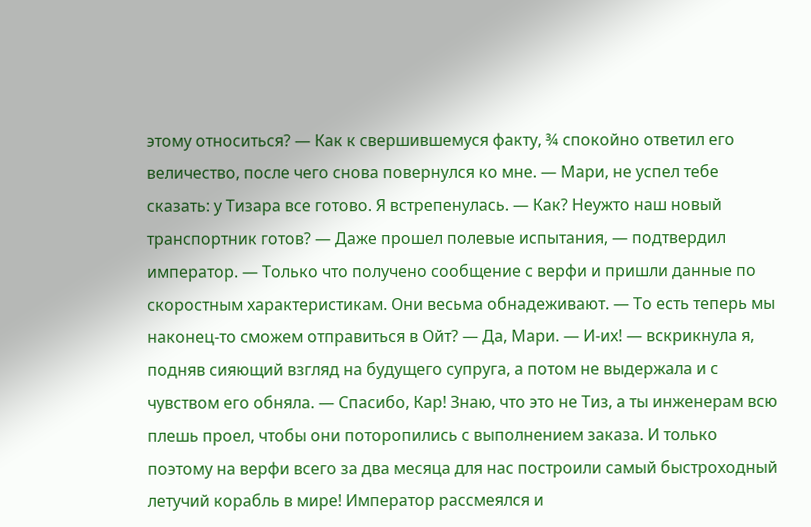этому относиться? — Как к свершившемуся факту, ¾ спокойно ответил его величество, после чего снова повернулся ко мне. — Мари, не успел тебе сказать: у Тизара все готово. Я встрепенулась. — Как? Неужто наш новый транспортник готов? — Даже прошел полевые испытания, — подтвердил император. — Только что получено сообщение с верфи и пришли данные по скоростным характеристикам. Они весьма обнадеживают. — То есть теперь мы наконец-то сможем отправиться в Ойт? — Да, Мари. — И-их! — вскрикнула я, подняв сияющий взгляд на будущего супруга, а потом не выдержала и с чувством его обняла. — Спасибо, Кар! Знаю, что это не Тиз, а ты инженерам всю плешь проел, чтобы они поторопились с выполнением заказа. И только поэтому на верфи всего за два месяца для нас построили самый быстроходный летучий корабль в мире! Император рассмеялся и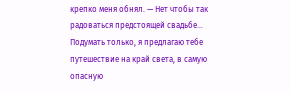крепко меня обнял. — Нет чтобы так радоваться предстоящей свадьбе… Подумать только, я предлагаю тебе путешествие на край света, в самую опасную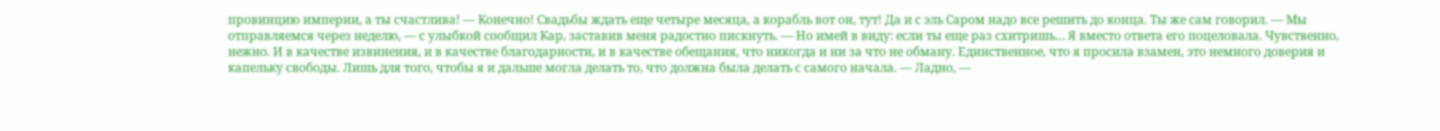провинцию империи, а ты счастлива! — Конечно! Свадьбы ждать еще четыре месяца, а корабль вот он, тут! Да и с эль Саром надо все решить до конца. Ты же сам говорил. — Мы отправляемся через неделю, — с улыбкой сообщил Кар, заставив меня радостно пискнуть. — Но имей в виду: если ты еще раз схитришь… Я вместо ответа его поцеловала. Чувственно, нежно. И в качестве извинения, и в качестве благодарности, и в качестве обещания, что никогда и ни за что не обману. Единственное, что я просила взамен, это немного доверия и капельку свободы. Лишь для того, чтобы я и дальше могла делать то, что должна была делать с самого начала. — Ладно, —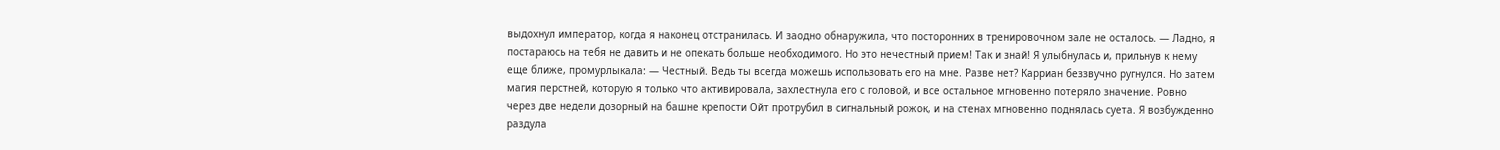выдохнул император, когда я наконец отстранилась. И заодно обнаружила, что посторонних в тренировочном зале не осталось. — Ладно, я постараюсь на тебя не давить и не опекать больше необходимого. Но это нечестный прием! Так и знай! Я улыбнулась и, прильнув к нему еще ближе, промурлыкала: — Честный. Ведь ты всегда можешь использовать его на мне. Разве нет? Карриан беззвучно ругнулся. Но затем магия перстней, которую я только что активировала, захлестнула его с головой, и все остальное мгновенно потеряло значение. Ровно через две недели дозорный на башне крепости Ойт протрубил в сигнальный рожок, и на стенах мгновенно поднялась суета. Я возбужденно раздула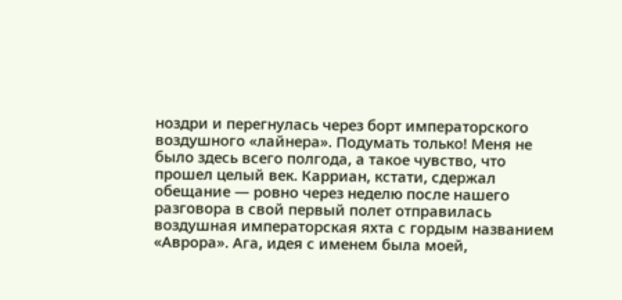ноздри и перегнулась через борт императорского воздушного «лайнера». Подумать только! Меня не было здесь всего полгода, а такое чувство, что прошел целый век. Карриан, кстати, сдержал обещание — ровно через неделю после нашего разговора в свой первый полет отправилась воздушная императорская яхта с гордым названием «Аврора». Ага, идея с именем была моей,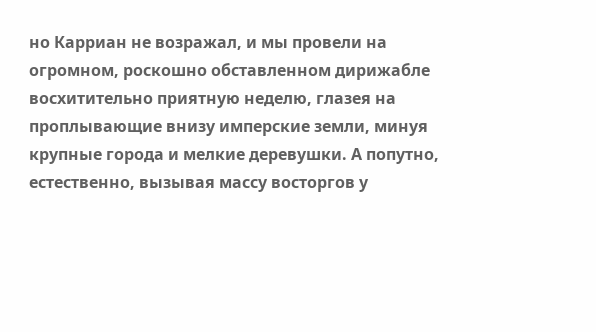но Карриан не возражал, и мы провели на огромном, роскошно обставленном дирижабле восхитительно приятную неделю, глазея на проплывающие внизу имперские земли, минуя крупные города и мелкие деревушки. А попутно, естественно, вызывая массу восторгов у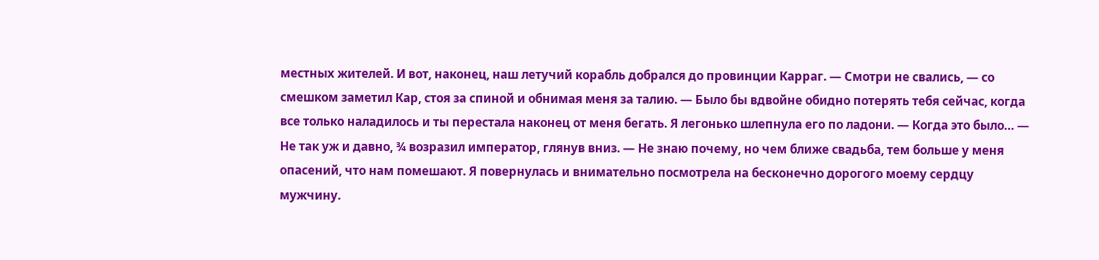местных жителей. И вот, наконец, наш летучий корабль добрался до провинции Карраг. — Смотри не свались, — со смешком заметил Кар, стоя за спиной и обнимая меня за талию. — Было бы вдвойне обидно потерять тебя сейчас, когда все только наладилось и ты перестала наконец от меня бегать. Я легонько шлепнула его по ладони. — Когда это было… — Не так уж и давно, ¾ возразил император, глянув вниз. — Не знаю почему, но чем ближе свадьба, тем больше у меня опасений, что нам помешают. Я повернулась и внимательно посмотрела на бесконечно дорогого моему сердцу мужчину.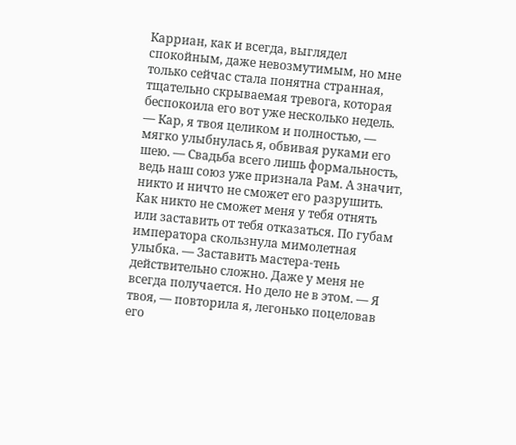Карриан, как и всегда, выглядел спокойным, даже невозмутимым, но мне только сейчас стала понятна странная, тщательно скрываемая тревога, которая беспокоила его вот уже несколько недель. — Кар, я твоя целиком и полностью, — мягко улыбнулась я, обвивая руками его шею. — Свадьба всего лишь формальность, ведь наш союз уже признала Рам. А значит, никто и ничто не сможет его разрушить. Как никто не сможет меня у тебя отнять или заставить от тебя отказаться. По губам императора скользнула мимолетная улыбка. — Заставить мастера-тень действительно сложно. Даже у меня не всегда получается. Но дело не в этом. — Я твоя, — повторила я, легонько поцеловав его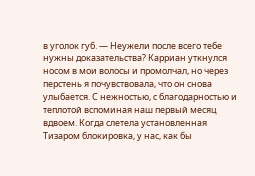в уголок губ. — Неужели после всего тебе нужны доказательства? Карриан уткнулся носом в мои волосы и промолчал, но через перстень я почувствовала, что он снова улыбается. С нежностью, с благодарностью и теплотой вспоминая наш первый месяц вдвоем. Когда слетела установленная Тизаром блокировка, у нас, как бы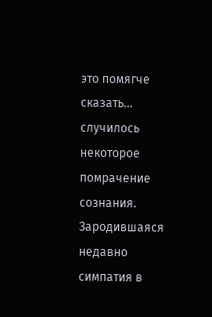это помягче сказать… случилось некоторое помрачение сознания. Зародившаяся недавно симпатия в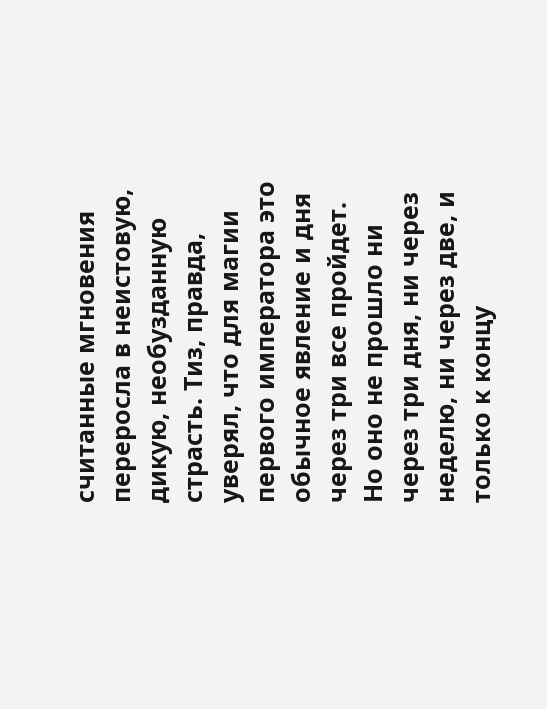считанные мгновения переросла в неистовую, дикую, необузданную страсть. Тиз, правда, уверял, что для магии первого императора это обычное явление и дня через три все пройдет. Но оно не прошло ни через три дня, ни через неделю, ни через две, и только к концу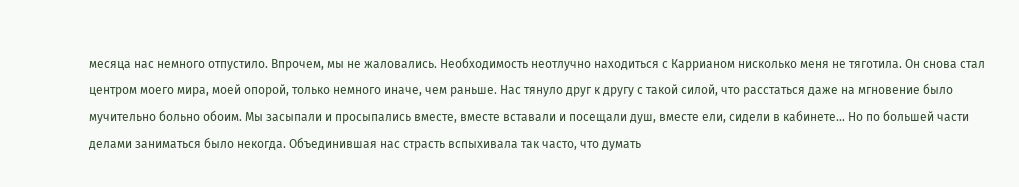месяца нас немного отпустило. Впрочем, мы не жаловались. Необходимость неотлучно находиться с Каррианом нисколько меня не тяготила. Он снова стал центром моего мира, моей опорой, только немного иначе, чем раньше. Нас тянуло друг к другу с такой силой, что расстаться даже на мгновение было мучительно больно обоим. Мы засыпали и просыпались вместе, вместе вставали и посещали душ, вместе ели, сидели в кабинете… Но по большей части делами заниматься было некогда. Объединившая нас страсть вспыхивала так часто, что думать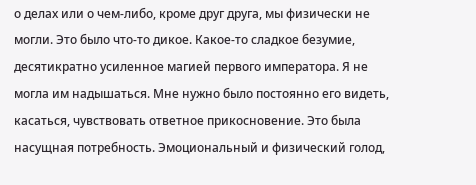о делах или о чем-либо, кроме друг друга, мы физически не могли. Это было что-то дикое. Какое-то сладкое безумие, десятикратно усиленное магией первого императора. Я не могла им надышаться. Мне нужно было постоянно его видеть, касаться, чувствовать ответное прикосновение. Это была насущная потребность. Эмоциональный и физический голод,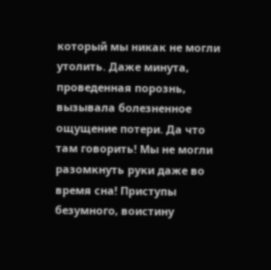который мы никак не могли утолить. Даже минута, проведенная порознь, вызывала болезненное ощущение потери. Да что там говорить! Мы не могли разомкнуть руки даже во время сна! Приступы безумного, воистину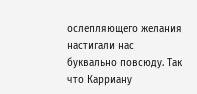ослепляющего желания настигали нас буквально повсюду. Так что Карриану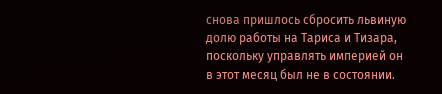снова пришлось сбросить львиную долю работы на Тариса и Тизара, поскольку управлять империей он в этот месяц был не в состоянии.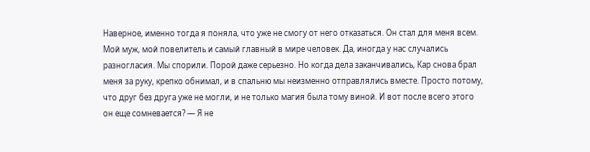Наверное, именно тогда я поняла, что уже не смогу от него отказаться. Он стал для меня всем. Мой муж, мой повелитель и самый главный в мире человек. Да, иногда у нас случались разногласия. Мы спорили. Порой даже серьезно. Но когда дела заканчивались, Кар снова брал меня за руку, крепко обнимал, и в спальню мы неизменно отправлялись вместе. Просто потому, что друг без друга уже не могли, и не только магия была тому виной. И вот после всего этого он еще сомневается? — Я не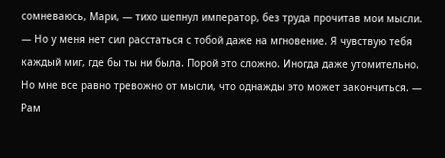сомневаюсь, Мари, — тихо шепнул император, без труда прочитав мои мысли. — Но у меня нет сил расстаться с тобой даже на мгновение. Я чувствую тебя каждый миг, где бы ты ни была. Порой это сложно. Иногда даже утомительно. Но мне все равно тревожно от мысли, что однажды это может закончиться. — Рам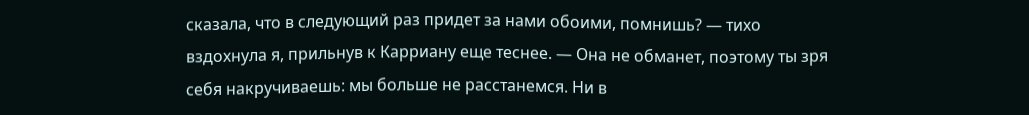сказала, что в следующий раз придет за нами обоими, помнишь? — тихо вздохнула я, прильнув к Карриану еще теснее. — Она не обманет, поэтому ты зря себя накручиваешь: мы больше не расстанемся. Ни в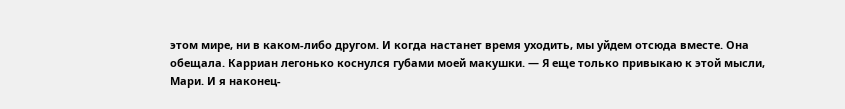этом мире, ни в каком-либо другом. И когда настанет время уходить, мы уйдем отсюда вместе. Она обещала. Карриан легонько коснулся губами моей макушки. — Я еще только привыкаю к этой мысли, Мари. И я наконец-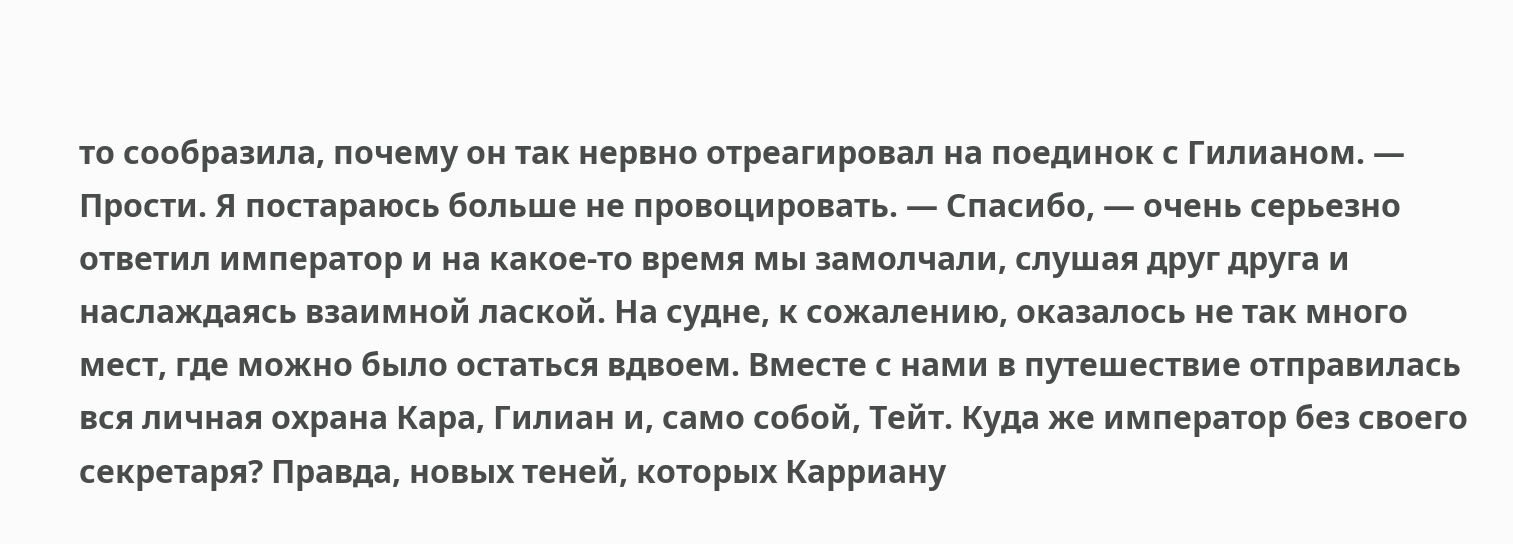то сообразила, почему он так нервно отреагировал на поединок с Гилианом. — Прости. Я постараюсь больше не провоцировать. — Спасибо, — очень серьезно ответил император и на какое-то время мы замолчали, слушая друг друга и наслаждаясь взаимной лаской. На судне, к сожалению, оказалось не так много мест, где можно было остаться вдвоем. Вместе с нами в путешествие отправилась вся личная охрана Кара, Гилиан и, само собой, Тейт. Куда же император без своего секретаря? Правда, новых теней, которых Карриану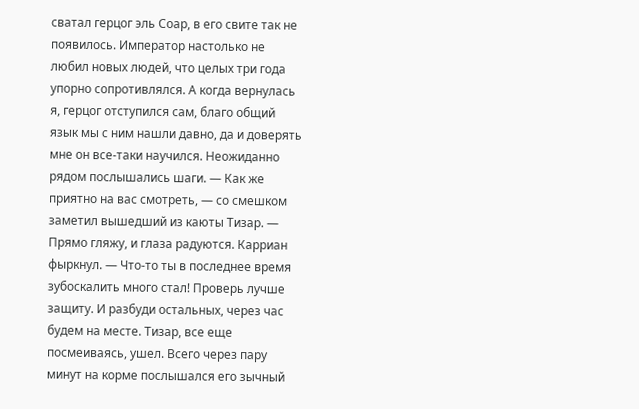сватал герцог эль Соар, в его свите так не появилось. Император настолько не любил новых людей, что целых три года упорно сопротивлялся. А когда вернулась я, герцог отступился сам, благо общий язык мы с ним нашли давно, да и доверять мне он все-таки научился. Неожиданно рядом послышались шаги. — Как же приятно на вас смотреть, — со смешком заметил вышедший из каюты Тизар. — Прямо гляжу, и глаза радуются. Карриан фыркнул. — Что-то ты в последнее время зубоскалить много стал! Проверь лучше защиту. И разбуди остальных, через час будем на месте. Тизар, все еще посмеиваясь, ушел. Всего через пару минут на корме послышался его зычный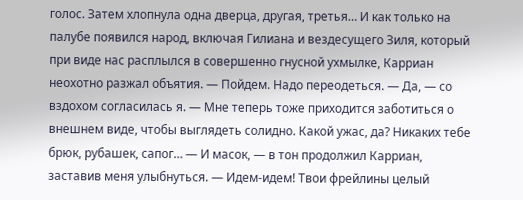голос. Затем хлопнула одна дверца, другая, третья… И как только на палубе появился народ, включая Гилиана и вездесущего Зиля, который при виде нас расплылся в совершенно гнусной ухмылке, Карриан неохотно разжал объятия. — Пойдем. Надо переодеться. — Да, — со вздохом согласилась я. — Мне теперь тоже приходится заботиться о внешнем виде, чтобы выглядеть солидно. Какой ужас, да? Никаких тебе брюк, рубашек, сапог… — И масок, — в тон продолжил Карриан, заставив меня улыбнуться. — Идем-идем! Твои фрейлины целый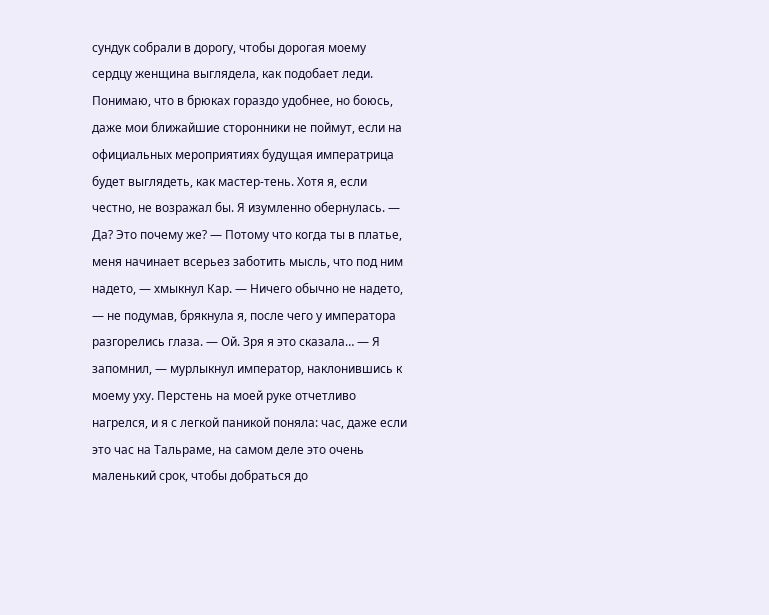сундук собрали в дорогу, чтобы дорогая моему сердцу женщина выглядела, как подобает леди. Понимаю, что в брюках гораздо удобнее, но боюсь, даже мои ближайшие сторонники не поймут, если на официальных мероприятиях будущая императрица будет выглядеть, как мастер-тень. Хотя я, если честно, не возражал бы. Я изумленно обернулась. — Да? Это почему же? — Потому что когда ты в платье, меня начинает всерьез заботить мысль, что под ним надето, — хмыкнул Кар. — Ничего обычно не надето, — не подумав, брякнула я, после чего у императора разгорелись глаза. — Ой. Зря я это сказала… — Я запомнил, — мурлыкнул император, наклонившись к моему уху. Перстень на моей руке отчетливо нагрелся, и я с легкой паникой поняла: час, даже если это час на Тальраме, на самом деле это очень маленький срок, чтобы добраться до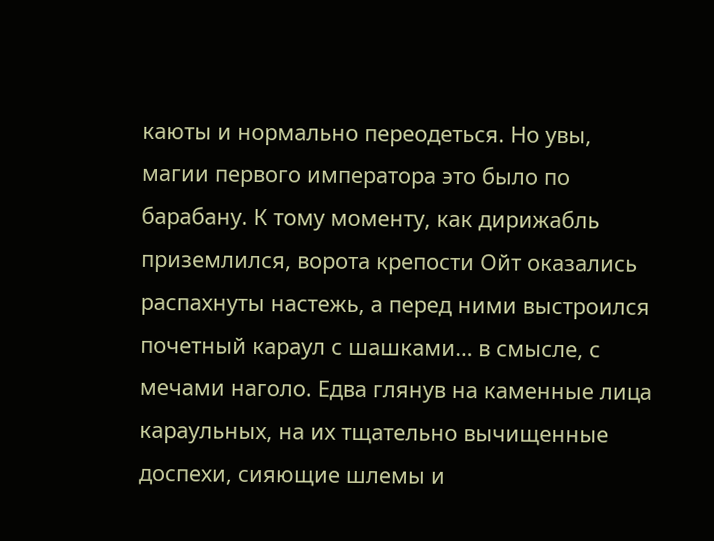каюты и нормально переодеться. Но увы, магии первого императора это было по барабану. К тому моменту, как дирижабль приземлился, ворота крепости Ойт оказались распахнуты настежь, а перед ними выстроился почетный караул с шашками… в смысле, с мечами наголо. Едва глянув на каменные лица караульных, на их тщательно вычищенные доспехи, сияющие шлемы и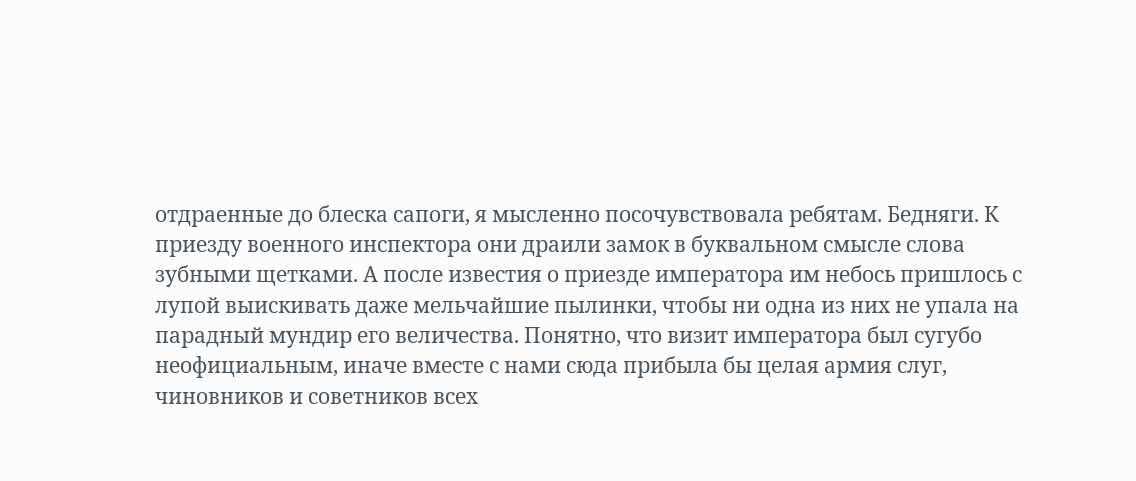отдраенные до блеска сапоги, я мысленно посочувствовала ребятам. Бедняги. К приезду военного инспектора они драили замок в буквальном смысле слова зубными щетками. А после известия о приезде императора им небось пришлось с лупой выискивать даже мельчайшие пылинки, чтобы ни одна из них не упала на парадный мундир его величества. Понятно, что визит императора был сугубо неофициальным, иначе вместе с нами сюда прибыла бы целая армия слуг, чиновников и советников всех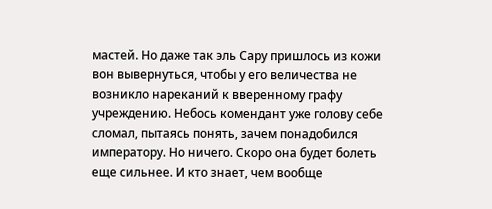мастей. Но даже так эль Сару пришлось из кожи вон вывернуться, чтобы у его величества не возникло нареканий к вверенному графу учреждению. Небось комендант уже голову себе сломал, пытаясь понять, зачем понадобился императору. Но ничего. Скоро она будет болеть еще сильнее. И кто знает, чем вообще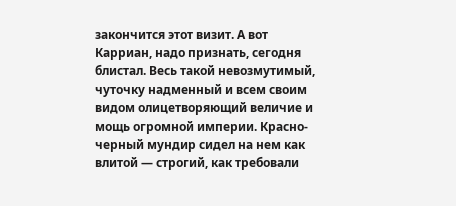закончится этот визит. А вот Карриан, надо признать, сегодня блистал. Весь такой невозмутимый, чуточку надменный и всем своим видом олицетворяющий величие и мощь огромной империи. Красно-черный мундир сидел на нем как влитой — строгий, как требовали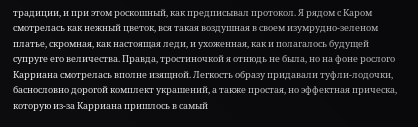традиции, и при этом роскошный, как предписывал протокол. Я рядом с Каром смотрелась как нежный цветок, вся такая воздушная в своем изумрудно-зеленом платье, скромная, как настоящая леди, и ухоженная, как и полагалось будущей супруге его величества. Правда, тростиночкой я отнюдь не была, но на фоне рослого Карриана смотрелась вполне изящной. Легкость образу придавали туфли-лодочки, баснословно дорогой комплект украшений, а также простая, но эффектная прическа, которую из-за Карриана пришлось в самый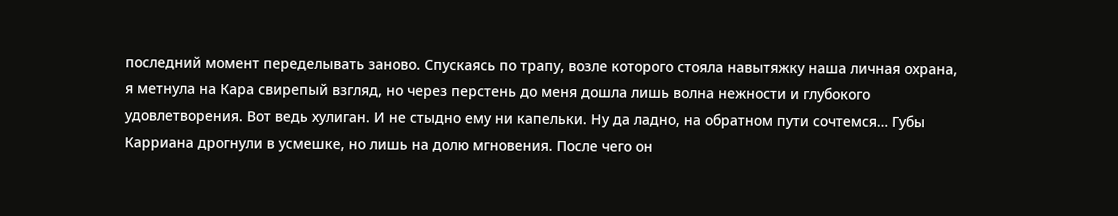последний момент переделывать заново. Спускаясь по трапу, возле которого стояла навытяжку наша личная охрана, я метнула на Кара свирепый взгляд, но через перстень до меня дошла лишь волна нежности и глубокого удовлетворения. Вот ведь хулиган. И не стыдно ему ни капельки. Ну да ладно, на обратном пути сочтемся… Губы Карриана дрогнули в усмешке, но лишь на долю мгновения. После чего он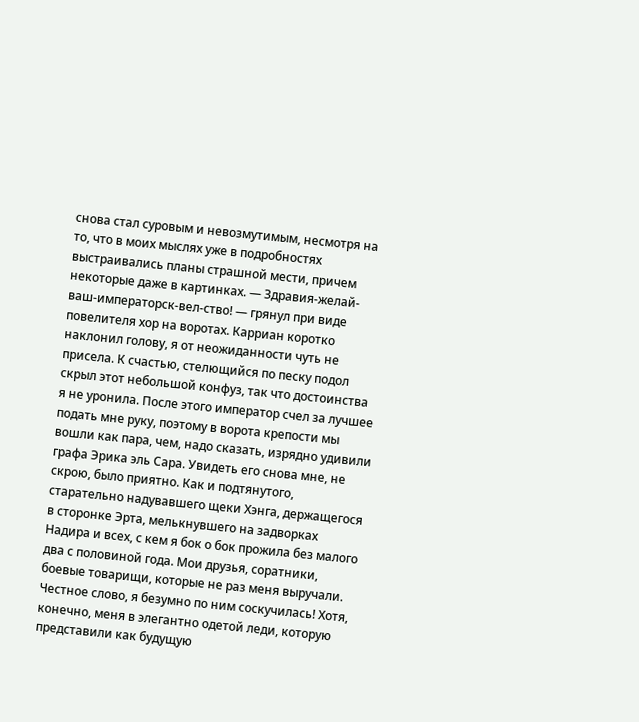снова стал суровым и невозмутимым, несмотря на то, что в моих мыслях уже в подробностях выстраивались планы страшной мести, причем некоторые даже в картинках. — Здравия-желай-ваш-императорск-вел-ство! — грянул при виде повелителя хор на воротах. Карриан коротко наклонил голову, я от неожиданности чуть не присела. К счастью, стелющийся по песку подол скрыл этот небольшой конфуз, так что достоинства я не уронила. После этого император счел за лучшее подать мне руку, поэтому в ворота крепости мы вошли как пара, чем, надо сказать, изрядно удивили графа Эрика эль Сара. Увидеть его снова мне, не скрою, было приятно. Как и подтянутого, старательно надувавшего щеки Хэнга, держащегося в сторонке Эрта, мелькнувшего на задворках Надира и всех, с кем я бок о бок прожила без малого два с половиной года. Мои друзья, соратники, боевые товарищи, которые не раз меня выручали. Честное слово, я безумно по ним соскучилась! Хотя, конечно, меня в элегантно одетой леди, которую представили как будущую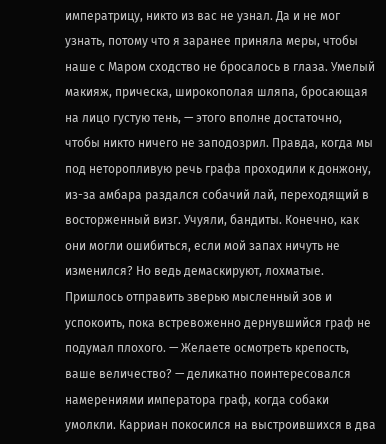императрицу, никто из вас не узнал. Да и не мог узнать, потому что я заранее приняла меры, чтобы наше с Маром сходство не бросалось в глаза. Умелый макияж, прическа, широкополая шляпа, бросающая на лицо густую тень, — этого вполне достаточно, чтобы никто ничего не заподозрил. Правда, когда мы под неторопливую речь графа проходили к донжону, из-за амбара раздался собачий лай, переходящий в восторженный визг. Учуяли, бандиты. Конечно, как они могли ошибиться, если мой запах ничуть не изменился? Но ведь демаскируют, лохматые. Пришлось отправить зверью мысленный зов и успокоить, пока встревоженно дернувшийся граф не подумал плохого. — Желаете осмотреть крепость, ваше величество? — деликатно поинтересовался намерениями императора граф, когда собаки умолкли. Карриан покосился на выстроившихся в два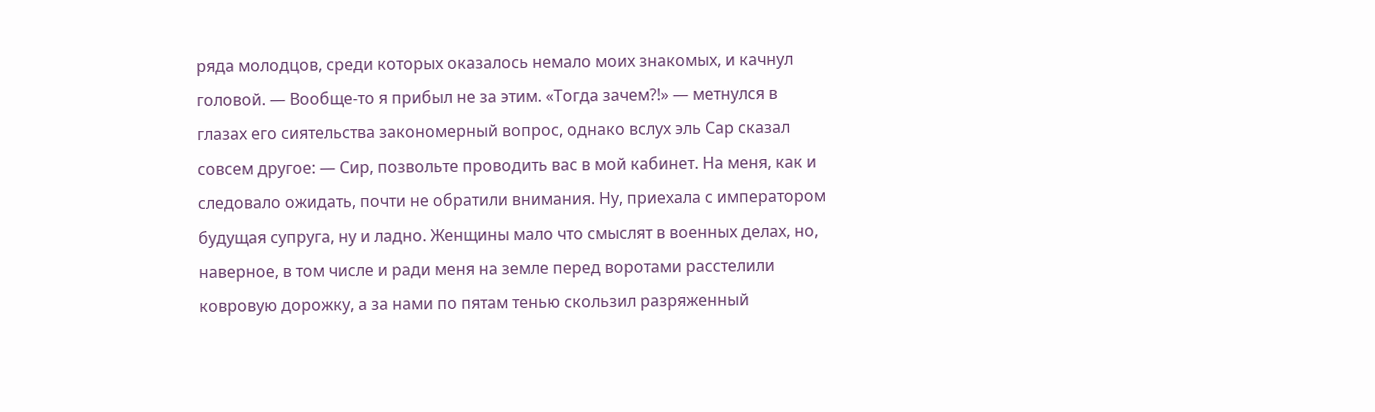ряда молодцов, среди которых оказалось немало моих знакомых, и качнул головой. — Вообще-то я прибыл не за этим. «Тогда зачем?!» — метнулся в глазах его сиятельства закономерный вопрос, однако вслух эль Сар сказал совсем другое: — Сир, позвольте проводить вас в мой кабинет. На меня, как и следовало ожидать, почти не обратили внимания. Ну, приехала с императором будущая супруга, ну и ладно. Женщины мало что смыслят в военных делах, но, наверное, в том числе и ради меня на земле перед воротами расстелили ковровую дорожку, а за нами по пятам тенью скользил разряженный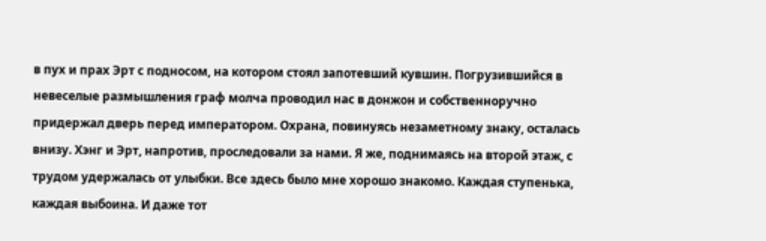в пух и прах Эрт с подносом, на котором стоял запотевший кувшин. Погрузившийся в невеселые размышления граф молча проводил нас в донжон и собственноручно придержал дверь перед императором. Охрана, повинуясь незаметному знаку, осталась внизу. Хэнг и Эрт, напротив, проследовали за нами. Я же, поднимаясь на второй этаж, с трудом удержалась от улыбки. Все здесь было мне хорошо знакомо. Каждая ступенька, каждая выбоина. И даже тот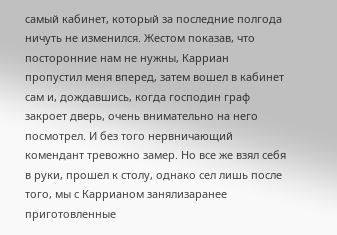самый кабинет, который за последние полгода ничуть не изменился. Жестом показав, что посторонние нам не нужны, Карриан пропустил меня вперед, затем вошел в кабинет сам и, дождавшись, когда господин граф закроет дверь, очень внимательно на него посмотрел. И без того нервничающий комендант тревожно замер. Но все же взял себя в руки, прошел к столу, однако сел лишь после того, мы с Каррианом занялизаранее приготовленные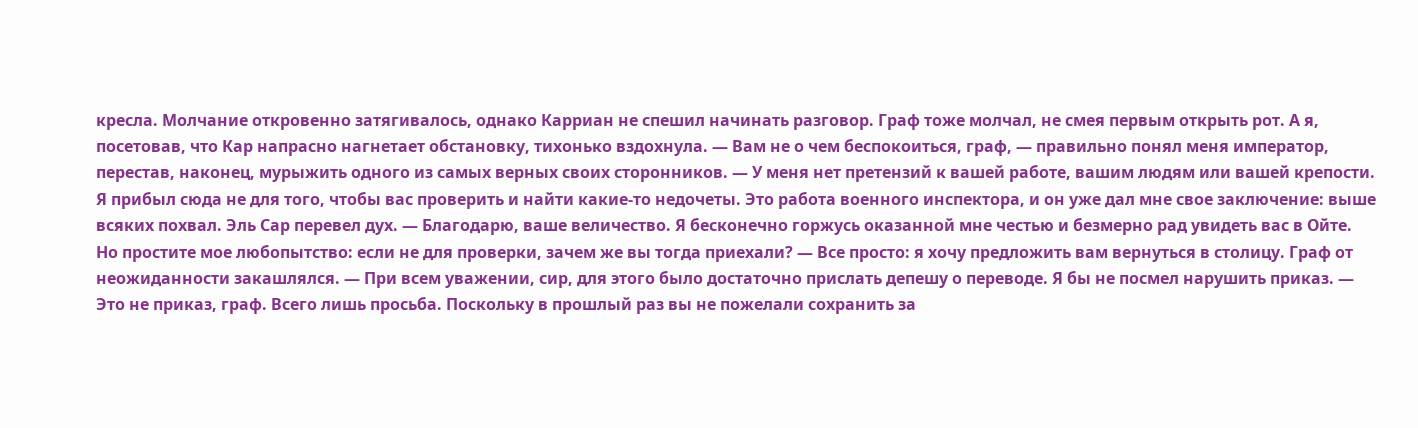кресла. Молчание откровенно затягивалось, однако Карриан не спешил начинать разговор. Граф тоже молчал, не смея первым открыть рот. А я, посетовав, что Кар напрасно нагнетает обстановку, тихонько вздохнула. — Вам не о чем беспокоиться, граф, — правильно понял меня император, перестав, наконец, мурыжить одного из самых верных своих сторонников. — У меня нет претензий к вашей работе, вашим людям или вашей крепости. Я прибыл сюда не для того, чтобы вас проверить и найти какие-то недочеты. Это работа военного инспектора, и он уже дал мне свое заключение: выше всяких похвал. Эль Сар перевел дух. — Благодарю, ваше величество. Я бесконечно горжусь оказанной мне честью и безмерно рад увидеть вас в Ойте. Но простите мое любопытство: если не для проверки, зачем же вы тогда приехали? — Все просто: я хочу предложить вам вернуться в столицу. Граф от неожиданности закашлялся. — При всем уважении, сир, для этого было достаточно прислать депешу о переводе. Я бы не посмел нарушить приказ. — Это не приказ, граф. Всего лишь просьба. Поскольку в прошлый раз вы не пожелали сохранить за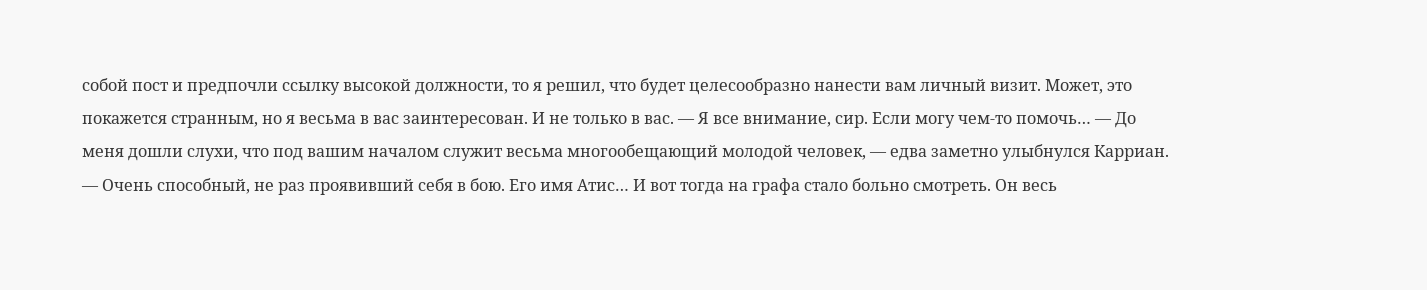собой пост и предпочли ссылку высокой должности, то я решил, что будет целесообразно нанести вам личный визит. Может, это покажется странным, но я весьма в вас заинтересован. И не только в вас. — Я все внимание, сир. Если могу чем-то помочь… — До меня дошли слухи, что под вашим началом служит весьма многообещающий молодой человек, — едва заметно улыбнулся Карриан. — Очень способный, не раз проявивший себя в бою. Его имя Атис… И вот тогда на графа стало больно смотреть. Он весь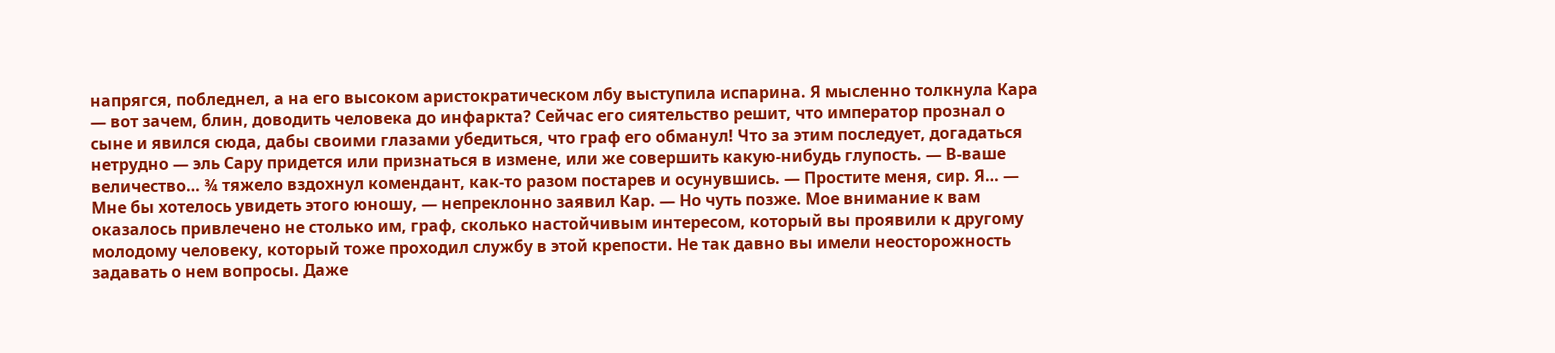напрягся, побледнел, а на его высоком аристократическом лбу выступила испарина. Я мысленно толкнула Кара — вот зачем, блин, доводить человека до инфаркта? Сейчас его сиятельство решит, что император прознал о сыне и явился сюда, дабы своими глазами убедиться, что граф его обманул! Что за этим последует, догадаться нетрудно — эль Сару придется или признаться в измене, или же совершить какую-нибудь глупость. — В-ваше величество… ¾ тяжело вздохнул комендант, как-то разом постарев и осунувшись. — Простите меня, сир. Я… — Мне бы хотелось увидеть этого юношу, — непреклонно заявил Кар. — Но чуть позже. Мое внимание к вам оказалось привлечено не столько им, граф, сколько настойчивым интересом, который вы проявили к другому молодому человеку, который тоже проходил службу в этой крепости. Не так давно вы имели неосторожность задавать о нем вопросы. Даже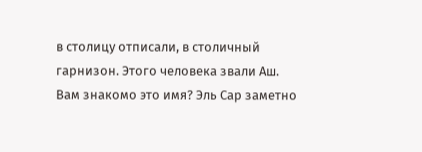в столицу отписали, в столичный гарнизон. Этого человека звали Аш. Вам знакомо это имя? Эль Сар заметно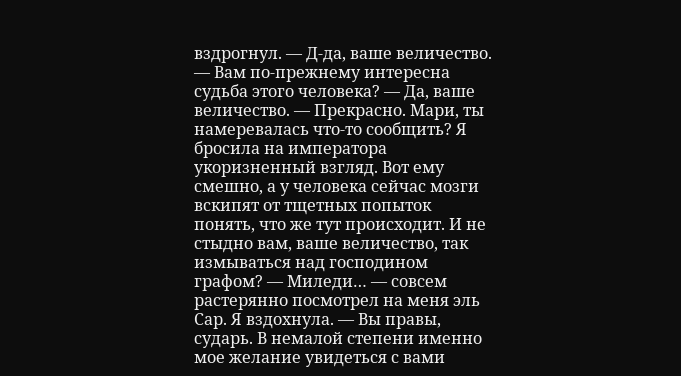вздрогнул. — Д-да, ваше величество. — Вам по-прежнему интересна судьба этого человека? — Да, ваше величество. — Прекрасно. Мари, ты намеревалась что-то сообщить? Я бросила на императора укоризненный взгляд. Вот ему смешно, а у человека сейчас мозги вскипят от тщетных попыток понять, что же тут происходит. И не стыдно вам, ваше величество, так измываться над господином графом? — Миледи… — совсем растерянно посмотрел на меня эль Сар. Я вздохнула. — Вы правы, сударь. В немалой степени именно мое желание увидеться с вами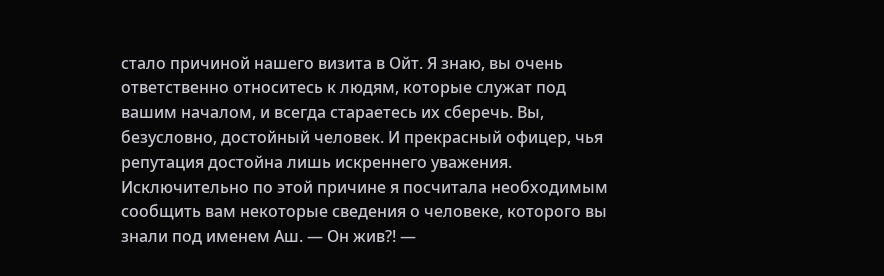стало причиной нашего визита в Ойт. Я знаю, вы очень ответственно относитесь к людям, которые служат под вашим началом, и всегда стараетесь их сберечь. Вы, безусловно, достойный человек. И прекрасный офицер, чья репутация достойна лишь искреннего уважения. Исключительно по этой причине я посчитала необходимым сообщить вам некоторые сведения о человеке, которого вы знали под именем Аш. — Он жив?! —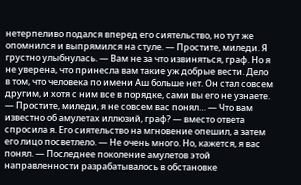нетерпеливо подался вперед его сиятельство, но тут же опомнился и выпрямился на стуле. — Простите, миледи. Я грустно улыбнулась. — Вам не за что извиняться, граф. Но я не уверена, что принесла вам такие уж добрые вести. Дело в том, что человека по имени Аш больше нет. Он стал совсем другим, и хотя с ним все в порядке, сами вы его не узнаете. — Простите, миледи, я не совсем вас понял… — Что вам известно об амулетах иллюзий, граф? — вместо ответа спросила я. Его сиятельство на мгновение опешил, а затем его лицо посветлело. — Не очень много. Но, кажется, я вас понял. — Последнее поколение амулетов этой направленности разрабатывалось в обстановке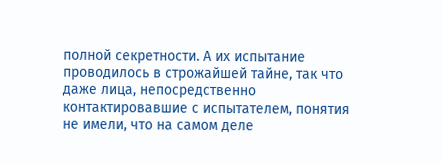полной секретности. А их испытание проводилось в строжайшей тайне, так что даже лица, непосредственно контактировавшие с испытателем, понятия не имели, что на самом деле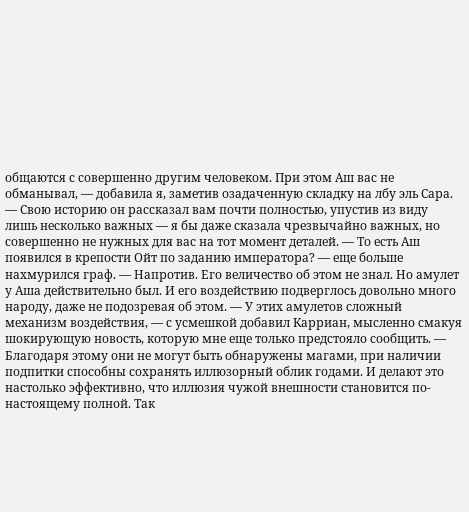общаются с совершенно другим человеком. При этом Аш вас не обманывал, — добавила я, заметив озадаченную складку на лбу эль Сара. — Свою историю он рассказал вам почти полностью, упустив из виду лишь несколько важных — я бы даже сказала чрезвычайно важных, но совершенно не нужных для вас на тот момент деталей. — То есть Аш появился в крепости Ойт по заданию императора? — еще больше нахмурился граф. — Напротив. Его величество об этом не знал. Но амулет у Аша действительно был. И его воздействию подверглось довольно много народу, даже не подозревая об этом. — У этих амулетов сложный механизм воздействия, — с усмешкой добавил Карриан, мысленно смакуя шокирующую новость, которую мне еще только предстояло сообщить. — Благодаря этому они не могут быть обнаружены магами, при наличии подпитки способны сохранять иллюзорный облик годами. И делают это настолько эффективно, что иллюзия чужой внешности становится по-настоящему полной. Так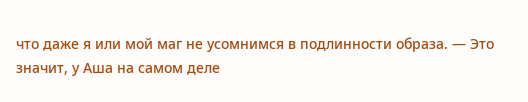что даже я или мой маг не усомнимся в подлинности образа. — Это значит, у Аша на самом деле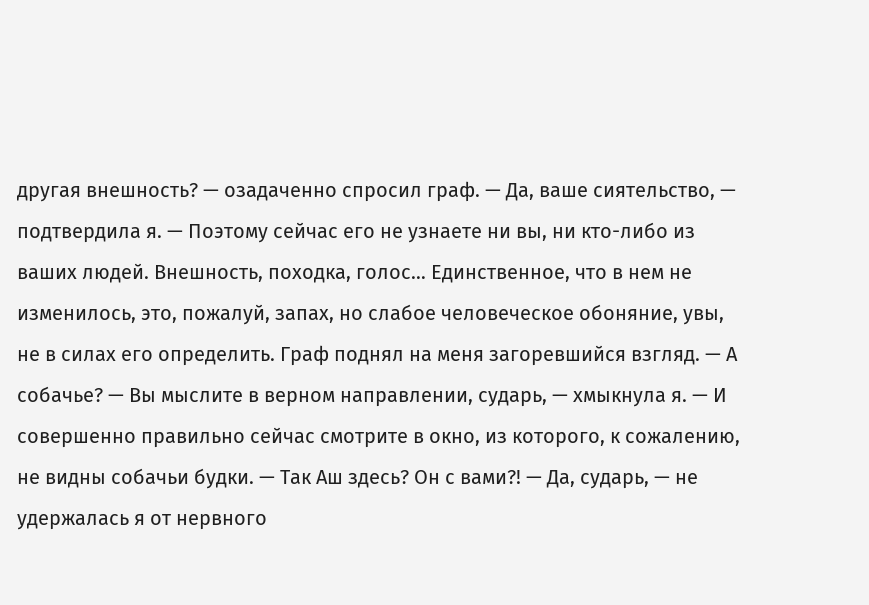другая внешность? — озадаченно спросил граф. — Да, ваше сиятельство, — подтвердила я. — Поэтому сейчас его не узнаете ни вы, ни кто-либо из ваших людей. Внешность, походка, голос… Единственное, что в нем не изменилось, это, пожалуй, запах, но слабое человеческое обоняние, увы, не в силах его определить. Граф поднял на меня загоревшийся взгляд. — А собачье? — Вы мыслите в верном направлении, сударь, — хмыкнула я. — И совершенно правильно сейчас смотрите в окно, из которого, к сожалению, не видны собачьи будки. — Так Аш здесь? Он с вами?! — Да, сударь, — не удержалась я от нервного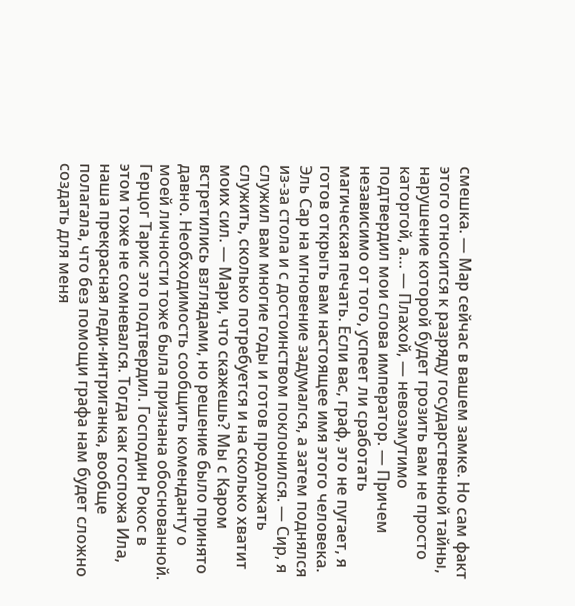смешка. — Мар сейчас в вашем замке. Но сам факт этого относится к разряду государственной тайны, нарушение которой будет грозить вам не просто каторгой, а… — Плахой, — невозмутимо подтвердил мои слова император. — Причем независимо от того, успеет ли сработать магическая печать. Если вас, граф, это не пугает, я готов открыть вам настоящее имя этого человека. Эль Сар на мгновение задумался, а затем поднялся из-за стола и с достоинством поклонился. — Сир, я служил вам многие годы и готов продолжать служить, сколько потребуется и на сколько хватит моих сил. — Мари, что скажешь? Мы с Каром встретились взглядами, но решение было принято давно. Необходимость сообщить коменданту о моей личности тоже была признана обоснованной. Герцог Тарис это подтвердил. Господин Рокос в этом тоже не сомневался. Тогда как госпожа Ила, наша прекрасная леди-интриганка, вообще полагала, что без помощи графа нам будет сложно создать для меня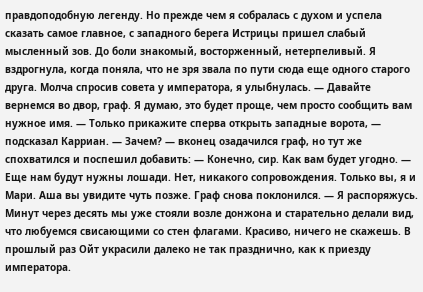правдоподобную легенду. Но прежде чем я собралась с духом и успела сказать самое главное, с западного берега Истрицы пришел слабый мысленный зов. До боли знакомый, восторженный, нетерпеливый. Я вздрогнула, когда поняла, что не зря звала по пути сюда еще одного старого друга. Молча спросив совета у императора, я улыбнулась. — Давайте вернемся во двор, граф. Я думаю, это будет проще, чем просто сообщить вам нужное имя. — Только прикажите сперва открыть западные ворота, — подсказал Карриан. — Зачем? — вконец озадачился граф, но тут же спохватился и поспешил добавить: — Конечно, сир. Как вам будет угодно. — Еще нам будут нужны лошади. Нет, никакого сопровождения. Только вы, я и Мари. Аша вы увидите чуть позже. Граф снова поклонился. — Я распоряжусь. Минут через десять мы уже стояли возле донжона и старательно делали вид, что любуемся свисающими со стен флагами. Красиво, ничего не скажешь. В прошлый раз Ойт украсили далеко не так празднично, как к приезду императора.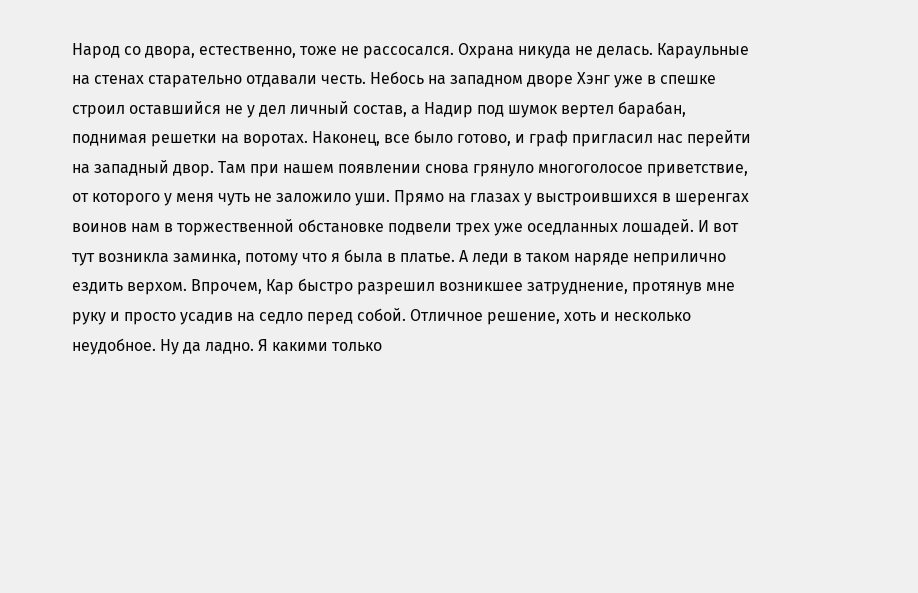Народ со двора, естественно, тоже не рассосался. Охрана никуда не делась. Караульные на стенах старательно отдавали честь. Небось на западном дворе Хэнг уже в спешке строил оставшийся не у дел личный состав, а Надир под шумок вертел барабан, поднимая решетки на воротах. Наконец, все было готово, и граф пригласил нас перейти на западный двор. Там при нашем появлении снова грянуло многоголосое приветствие, от которого у меня чуть не заложило уши. Прямо на глазах у выстроившихся в шеренгах воинов нам в торжественной обстановке подвели трех уже оседланных лошадей. И вот тут возникла заминка, потому что я была в платье. А леди в таком наряде неприлично ездить верхом. Впрочем, Кар быстро разрешил возникшее затруднение, протянув мне руку и просто усадив на седло перед собой. Отличное решение, хоть и несколько неудобное. Ну да ладно. Я какими только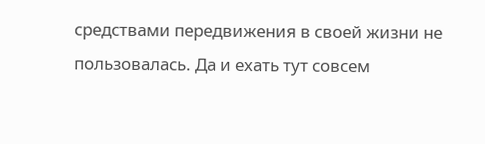средствами передвижения в своей жизни не пользовалась. Да и ехать тут совсем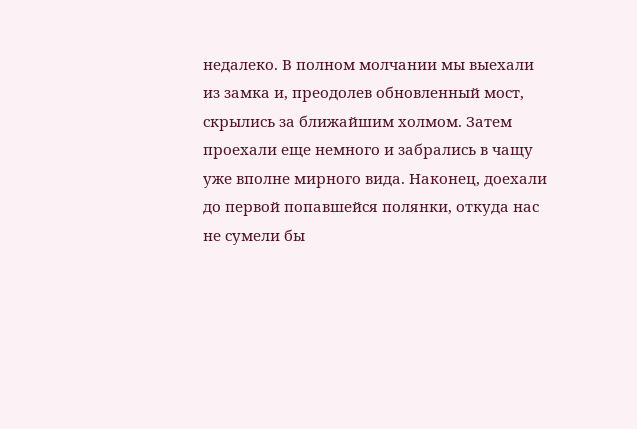недалеко. В полном молчании мы выехали из замка и, преодолев обновленный мост, скрылись за ближайшим холмом. Затем проехали еще немного и забрались в чащу уже вполне мирного вида. Наконец, доехали до первой попавшейся полянки, откуда нас не сумели бы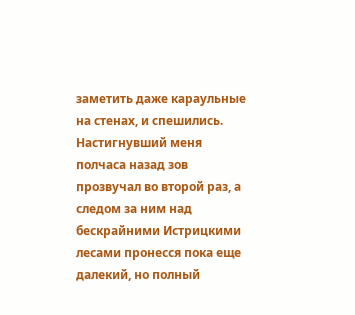заметить даже караульные на стенах, и спешились. Настигнувший меня полчаса назад зов прозвучал во второй раз, а следом за ним над бескрайними Истрицкими лесами пронесся пока еще далекий, но полный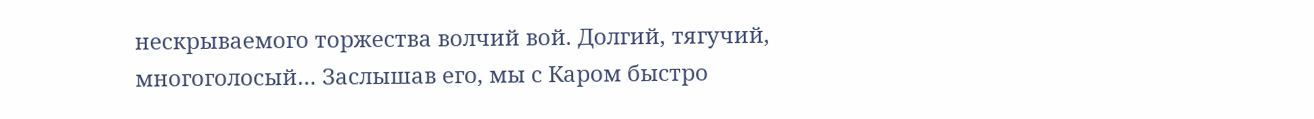нескрываемого торжества волчий вой. Долгий, тягучий, многоголосый… Заслышав его, мы с Каром быстро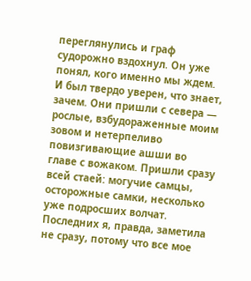переглянулись и граф судорожно вздохнул. Он уже понял, кого именно мы ждем. И был твердо уверен, что знает, зачем. Они пришли с севера — рослые, взбудораженные моим зовом и нетерпеливо повизгивающие ашши во главе с вожаком. Пришли сразу всей стаей: могучие самцы, осторожные самки, несколько уже подросших волчат. Последних я, правда, заметила не сразу, потому что все мое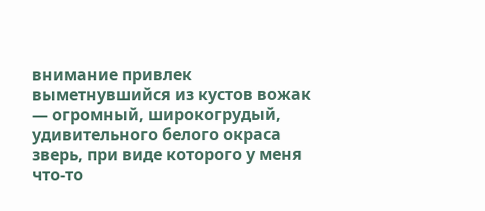внимание привлек выметнувшийся из кустов вожак — огромный, широкогрудый, удивительного белого окраса зверь, при виде которого у меня что-то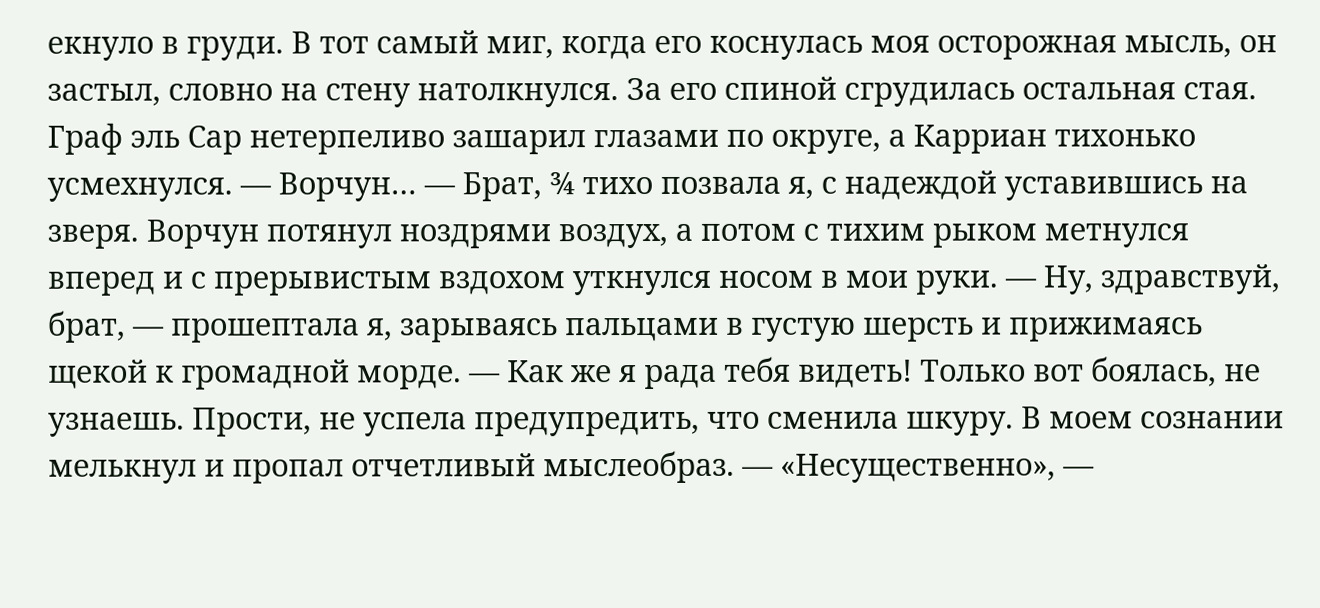екнуло в груди. В тот самый миг, когда его коснулась моя осторожная мысль, он застыл, словно на стену натолкнулся. За его спиной сгрудилась остальная стая. Граф эль Сар нетерпеливо зашарил глазами по округе, а Карриан тихонько усмехнулся. — Ворчун… — Брат, ¾ тихо позвала я, с надеждой уставившись на зверя. Ворчун потянул ноздрями воздух, а потом с тихим рыком метнулся вперед и с прерывистым вздохом уткнулся носом в мои руки. — Ну, здравствуй, брат, — прошептала я, зарываясь пальцами в густую шерсть и прижимаясь щекой к громадной морде. — Как же я рада тебя видеть! Только вот боялась, не узнаешь. Прости, не успела предупредить, что сменила шкуру. В моем сознании мелькнул и пропал отчетливый мыслеобраз. — «Несущественно», —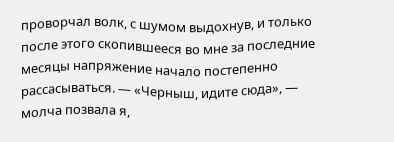проворчал волк, с шумом выдохнув, и только после этого скопившееся во мне за последние месяцы напряжение начало постепенно рассасываться. — «Черныш, идите сюда», — молча позвала я,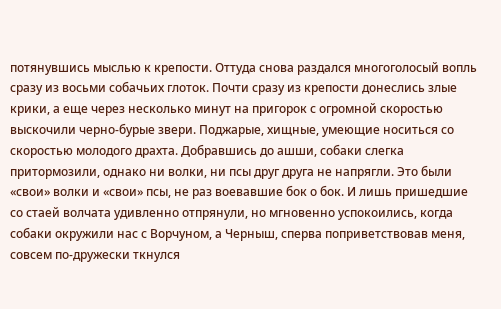потянувшись мыслью к крепости. Оттуда снова раздался многоголосый вопль сразу из восьми собачьих глоток. Почти сразу из крепости донеслись злые крики, а еще через несколько минут на пригорок с огромной скоростью выскочили черно-бурые звери. Поджарые, хищные, умеющие носиться со скоростью молодого драхта. Добравшись до ашши, собаки слегка притормозили, однако ни волки, ни псы друг друга не напрягли. Это были «свои» волки и «свои» псы, не раз воевавшие бок о бок. И лишь пришедшие со стаей волчата удивленно отпрянули, но мгновенно успокоились, когда собаки окружили нас с Ворчуном, а Черныш, сперва поприветствовав меня, совсем по-дружески ткнулся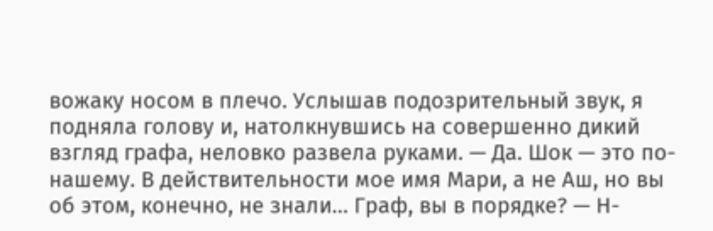вожаку носом в плечо. Услышав подозрительный звук, я подняла голову и, натолкнувшись на совершенно дикий взгляд графа, неловко развела руками. — Да. Шок — это по-нашему. В действительности мое имя Мари, а не Аш, но вы об этом, конечно, не знали… Граф, вы в порядке? — Н-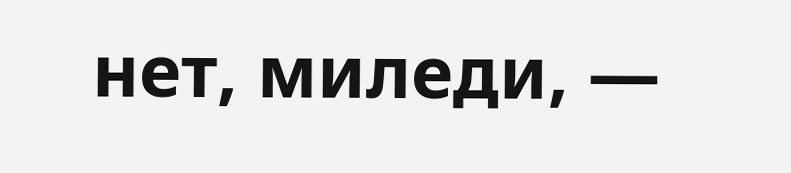нет, миледи, —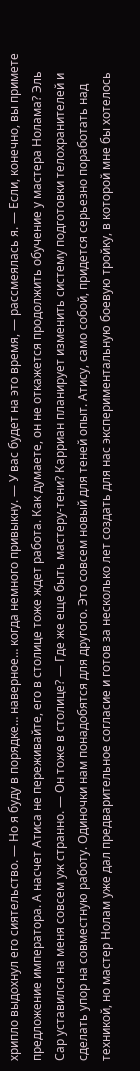хрипло выдохнул его сиятельство. — Но я буду в порядке… наверное… когда немного привыкну. — У вас будет на это время, — рассмеялась я. — Если, конечно, вы примете предложение императора. А насчет Атиса не переживайте, его в столице тоже ждет работа. Как думаете, он не откажется продолжить обучение у мастера Нолама? Эль Сар уставился на меня совсем уж странно. — Он тоже в столице? — Где же еще быть мастеру-тени? Карриан планирует изменить систему подготовки телохранителей и сделать упор на совместную работу. Одиночки нам понадобятся для другого. Это совсем новый для теней опыт. Атису, само собой, придется серьезно поработать над техникой, но мастер Нолам уже дал предварительное согласие и готов за несколько лет создать для нас экспериментальную боевую тройку, в которой мне бы хотелось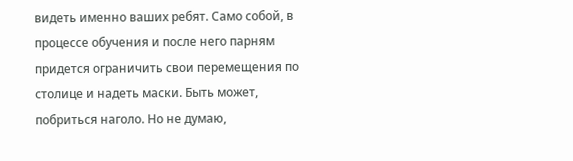видеть именно ваших ребят. Само собой, в процессе обучения и после него парням придется ограничить свои перемещения по столице и надеть маски. Быть может, побриться наголо. Но не думаю,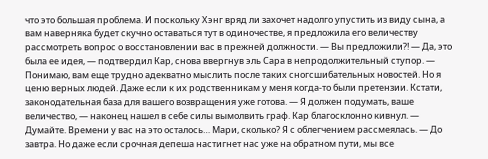что это большая проблема. И поскольку Хэнг вряд ли захочет надолго упустить из виду сына, а вам наверняка будет скучно оставаться тут в одиночестве, я предложила его величеству рассмотреть вопрос о восстановлении вас в прежней должности. — Вы предложили?! — Да, это была ее идея, — подтвердил Кар, снова ввергнув эль Сара в непродолжительный ступор. — Понимаю, вам еще трудно адекватно мыслить после таких сногсшибательных новостей. Но я ценю верных людей. Даже если к их родственникам у меня когда-то были претензии. Кстати, законодательная база для вашего возвращения уже готова. — Я должен подумать, ваше величество, — наконец нашел в себе силы вымолвить граф. Кар благосклонно кивнул. — Думайте. Времени у вас на это осталось… Мари, сколько? Я с облегчением рассмеялась. — До завтра. Но даже если срочная депеша настигнет нас уже на обратном пути, мы все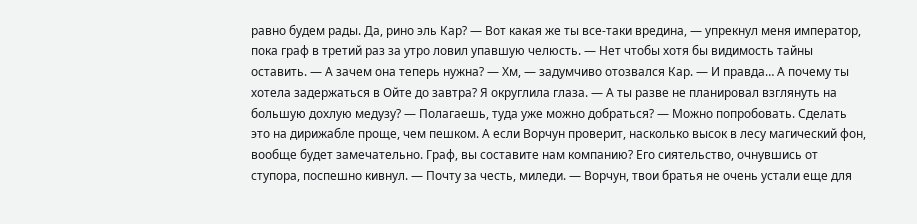равно будем рады. Да, рино эль Кар? — Вот какая же ты все-таки вредина, — упрекнул меня император, пока граф в третий раз за утро ловил упавшую челюсть. — Нет чтобы хотя бы видимость тайны оставить. — А зачем она теперь нужна? — Хм, — задумчиво отозвался Кар. — И правда… А почему ты хотела задержаться в Ойте до завтра? Я округлила глаза. — А ты разве не планировал взглянуть на большую дохлую медузу? — Полагаешь, туда уже можно добраться? — Можно попробовать. Сделать это на дирижабле проще, чем пешком. А если Ворчун проверит, насколько высок в лесу магический фон, вообще будет замечательно. Граф, вы составите нам компанию? Его сиятельство, очнувшись от ступора, поспешно кивнул. — Почту за честь, миледи. — Ворчун, твои братья не очень устали еще для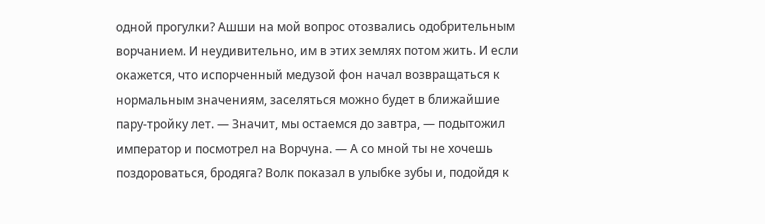одной прогулки? Ашши на мой вопрос отозвались одобрительным ворчанием. И неудивительно, им в этих землях потом жить. И если окажется, что испорченный медузой фон начал возвращаться к нормальным значениям, заселяться можно будет в ближайшие пару-тройку лет. — Значит, мы остаемся до завтра, — подытожил император и посмотрел на Ворчуна. — А со мной ты не хочешь поздороваться, бродяга? Волк показал в улыбке зубы и, подойдя к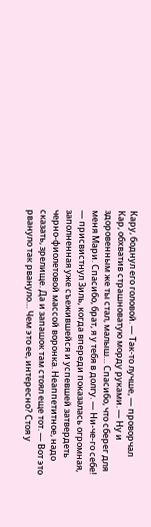Кару, боднул его головой. — Так-то лучше, — проворчал Кар, обхватив страшноватую морду руками. — Ну и здоровенным же ты стал, малыш… Спасибо, что сберег для меня Мари. Спасибо, брат, я у тебя в долгу. — Ни-че-го себе! — присвистнул Зиль, когда впереди показалась огромная, заполненная уже съежившейся и успевшей затвердеть черно-фиолетовой массой воронка. Неаппетитное, надо сказать, зрелище. Да и запашок там стоял еще тот. — Вот это рвануло так рвануло… Чем это ее, интересно? Стоя у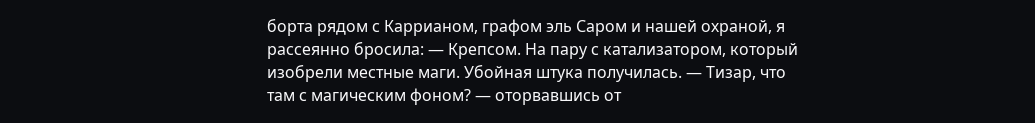борта рядом с Каррианом, графом эль Саром и нашей охраной, я рассеянно бросила: — Крепсом. На пару с катализатором, который изобрели местные маги. Убойная штука получилась. — Тизар, что там с магическим фоном? — оторвавшись от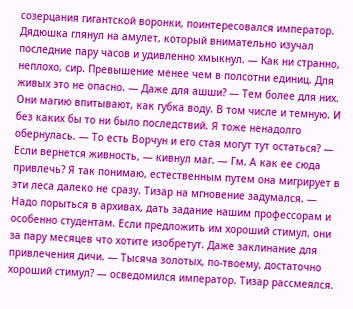созерцания гигантской воронки, поинтересовался император. Дядюшка глянул на амулет, который внимательно изучал последние пару часов и удивленно хмыкнул. — Как ни странно, неплохо, сир. Превышение менее чем в полсотни единиц. Для живых это не опасно. — Даже для ашши? — Тем более для них. Они магию впитывают, как губка воду. В том числе и темную. И без каких бы то ни было последствий. Я тоже ненадолго обернулась. — То есть Ворчун и его стая могут тут остаться? — Если вернется живность, — кивнул маг. — Гм. А как ее сюда привлечь? Я так понимаю, естественным путем она мигрирует в эти леса далеко не сразу. Тизар на мгновение задумался. — Надо порыться в архивах, дать задание нашим профессорам и особенно студентам. Если предложить им хороший стимул, они за пару месяцев что хотите изобретут. Даже заклинание для привлечения дичи. — Тысяча золотых, по-твоему, достаточно хороший стимул? — осведомился император. Тизар рассмеялся.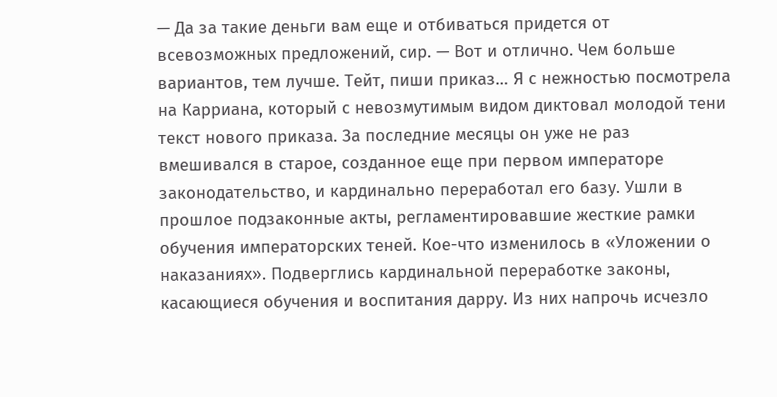— Да за такие деньги вам еще и отбиваться придется от всевозможных предложений, сир. — Вот и отлично. Чем больше вариантов, тем лучше. Тейт, пиши приказ… Я с нежностью посмотрела на Карриана, который с невозмутимым видом диктовал молодой тени текст нового приказа. За последние месяцы он уже не раз вмешивался в старое, созданное еще при первом императоре законодательство, и кардинально переработал его базу. Ушли в прошлое подзаконные акты, регламентировавшие жесткие рамки обучения императорских теней. Кое-что изменилось в «Уложении о наказаниях». Подверглись кардинальной переработке законы, касающиеся обучения и воспитания дарру. Из них напрочь исчезло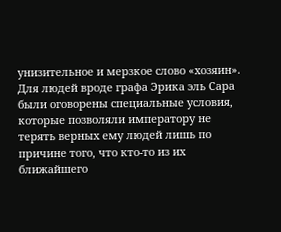унизительное и мерзкое слово «хозяин». Для людей вроде графа Эрика эль Сара были оговорены специальные условия, которые позволяли императору не терять верных ему людей лишь по причине того, что кто-то из их ближайшего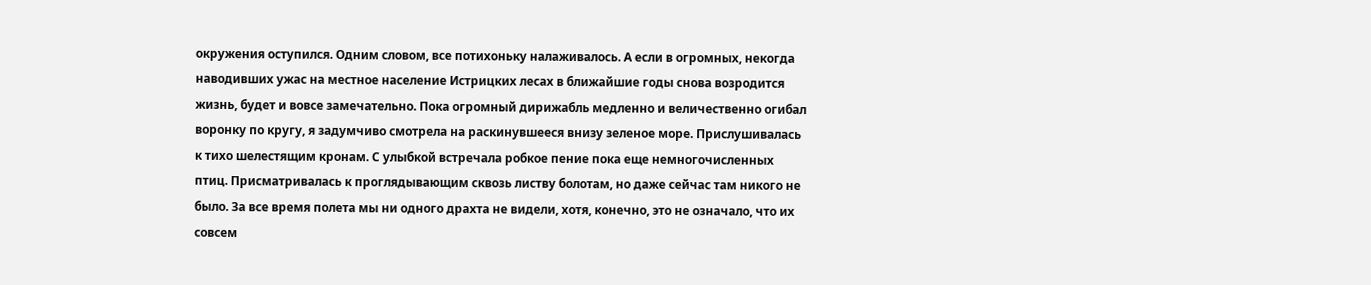окружения оступился. Одним словом, все потихоньку налаживалось. А если в огромных, некогда наводивших ужас на местное население Истрицких лесах в ближайшие годы снова возродится жизнь, будет и вовсе замечательно. Пока огромный дирижабль медленно и величественно огибал воронку по кругу, я задумчиво смотрела на раскинувшееся внизу зеленое море. Прислушивалась к тихо шелестящим кронам. С улыбкой встречала робкое пение пока еще немногочисленных птиц. Присматривалась к проглядывающим сквозь листву болотам, но даже сейчас там никого не было. За все время полета мы ни одного драхта не видели, хотя, конечно, это не означало, что их совсем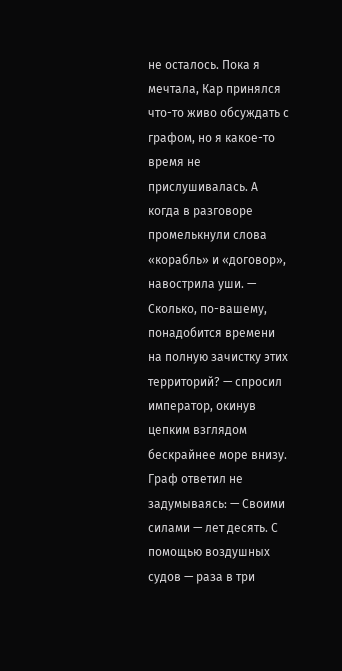не осталось. Пока я мечтала, Кар принялся что-то живо обсуждать с графом, но я какое-то время не прислушивалась. А когда в разговоре промелькнули слова «корабль» и «договор», навострила уши. — Сколько, по-вашему, понадобится времени на полную зачистку этих территорий? — спросил император, окинув цепким взглядом бескрайнее море внизу. Граф ответил не задумываясь: — Своими силами — лет десять. С помощью воздушных судов — раза в три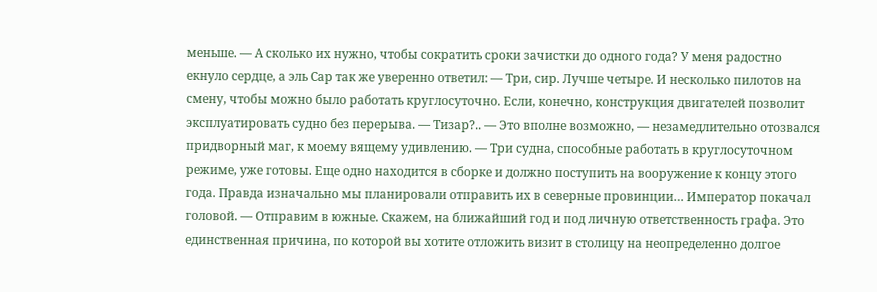меньше. — А сколько их нужно, чтобы сократить сроки зачистки до одного года? У меня радостно екнуло сердце, а эль Сар так же уверенно ответил: — Три, сир. Лучше четыре. И несколько пилотов на смену, чтобы можно было работать круглосуточно. Если, конечно, конструкция двигателей позволит эксплуатировать судно без перерыва. — Тизар?.. — Это вполне возможно, — незамедлительно отозвался придворный маг, к моему вящему удивлению. — Три судна, способные работать в круглосуточном режиме, уже готовы. Еще одно находится в сборке и должно поступить на вооружение к концу этого года. Правда изначально мы планировали отправить их в северные провинции… Император покачал головой. — Отправим в южные. Скажем, на ближайший год и под личную ответственность графа. Это единственная причина, по которой вы хотите отложить визит в столицу на неопределенно долгое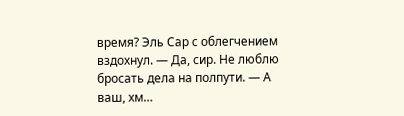время? Эль Сар с облегчением вздохнул. — Да, сир. Не люблю бросать дела на полпути. — А ваш, хм…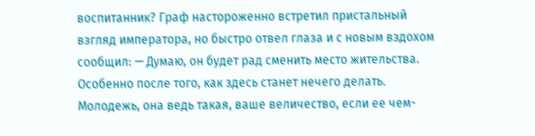воспитанник? Граф настороженно встретил пристальный взгляд императора, но быстро отвел глаза и с новым вздохом сообщил: — Думаю, он будет рад сменить место жительства. Особенно после того, как здесь станет нечего делать. Молодежь, она ведь такая, ваше величество, если ее чем-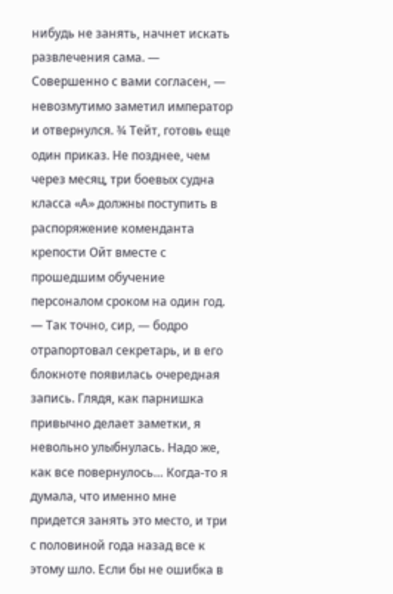нибудь не занять, начнет искать развлечения сама. — Совершенно с вами согласен, — невозмутимо заметил император и отвернулся. ¾ Тейт, готовь еще один приказ. Не позднее, чем через месяц, три боевых судна класса «А» должны поступить в распоряжение коменданта крепости Ойт вместе с прошедшим обучение персоналом сроком на один год. — Так точно, сир, — бодро отрапортовал секретарь, и в его блокноте появилась очередная запись. Глядя, как парнишка привычно делает заметки, я невольно улыбнулась. Надо же, как все повернулось… Когда-то я думала, что именно мне придется занять это место, и три с половиной года назад все к этому шло. Если бы не ошибка в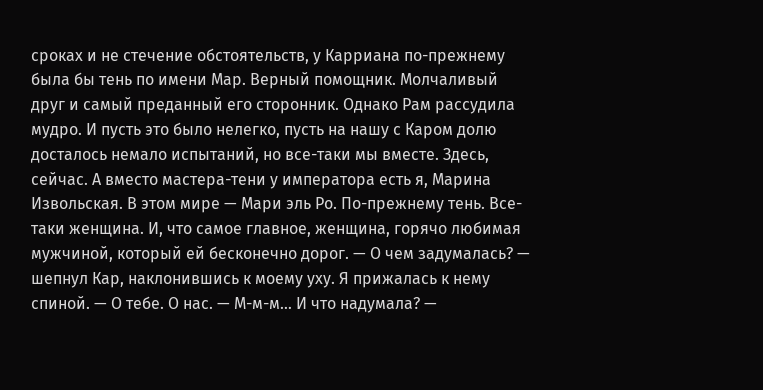сроках и не стечение обстоятельств, у Карриана по-прежнему была бы тень по имени Мар. Верный помощник. Молчаливый друг и самый преданный его сторонник. Однако Рам рассудила мудро. И пусть это было нелегко, пусть на нашу с Каром долю досталось немало испытаний, но все-таки мы вместе. Здесь, сейчас. А вместо мастера-тени у императора есть я, Марина Извольская. В этом мире — Мари эль Ро. По-прежнему тень. Все-таки женщина. И, что самое главное, женщина, горячо любимая мужчиной, который ей бесконечно дорог. — О чем задумалась? — шепнул Кар, наклонившись к моему уху. Я прижалась к нему спиной. — О тебе. О нас. — М-м-м… И что надумала? —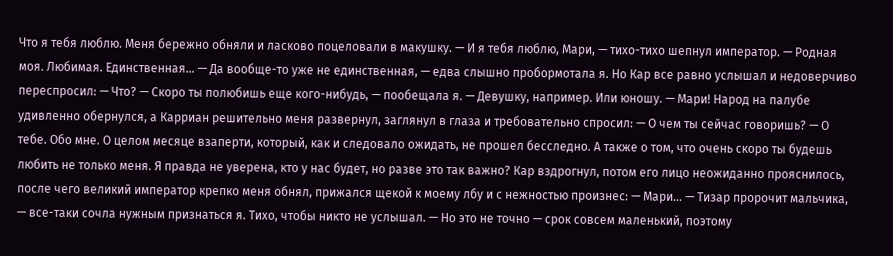Что я тебя люблю. Меня бережно обняли и ласково поцеловали в макушку. — И я тебя люблю, Мари, — тихо-тихо шепнул император. — Родная моя. Любимая. Единственная… — Да вообще-то уже не единственная, — едва слышно пробормотала я. Но Кар все равно услышал и недоверчиво переспросил: — Что? — Скоро ты полюбишь еще кого-нибудь, — пообещала я. — Девушку, например. Или юношу. — Мари! Народ на палубе удивленно обернулся, а Карриан решительно меня развернул, заглянул в глаза и требовательно спросил: — О чем ты сейчас говоришь? — О тебе. Обо мне. О целом месяце взаперти, который, как и следовало ожидать, не прошел бесследно. А также о том, что очень скоро ты будешь любить не только меня. Я правда не уверена, кто у нас будет, но разве это так важно? Кар вздрогнул, потом его лицо неожиданно прояснилось, после чего великий император крепко меня обнял, прижался щекой к моему лбу и с нежностью произнес: — Мари… — Тизар пророчит мальчика, — все-таки сочла нужным признаться я. Тихо, чтобы никто не услышал. — Но это не точно — срок совсем маленький, поэтому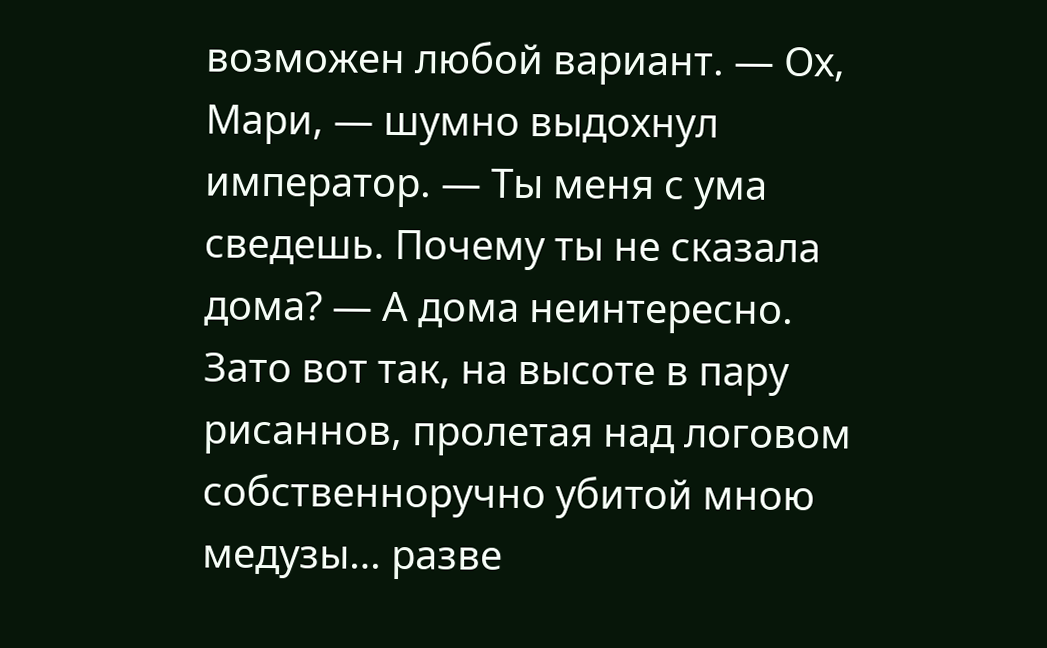возможен любой вариант. — Ох, Мари, — шумно выдохнул император. — Ты меня с ума сведешь. Почему ты не сказала дома? — А дома неинтересно. Зато вот так, на высоте в пару рисаннов, пролетая над логовом собственноручно убитой мною медузы… разве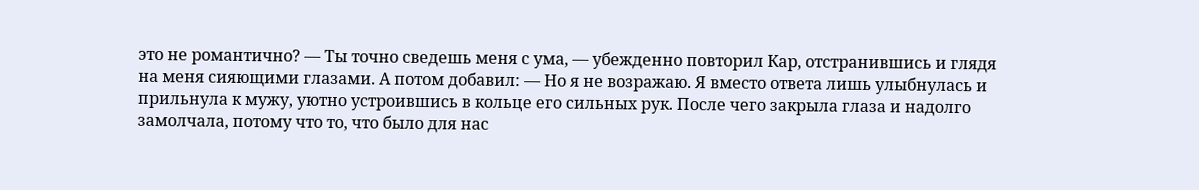это не романтично? — Ты точно сведешь меня с ума, — убежденно повторил Кар, отстранившись и глядя на меня сияющими глазами. А потом добавил: — Но я не возражаю. Я вместо ответа лишь улыбнулась и прильнула к мужу, уютно устроившись в кольце его сильных рук. После чего закрыла глаза и надолго замолчала, потому что то, что было для нас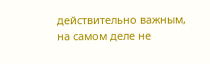действительно важным, на самом деле не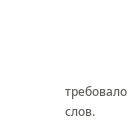требовало слов.